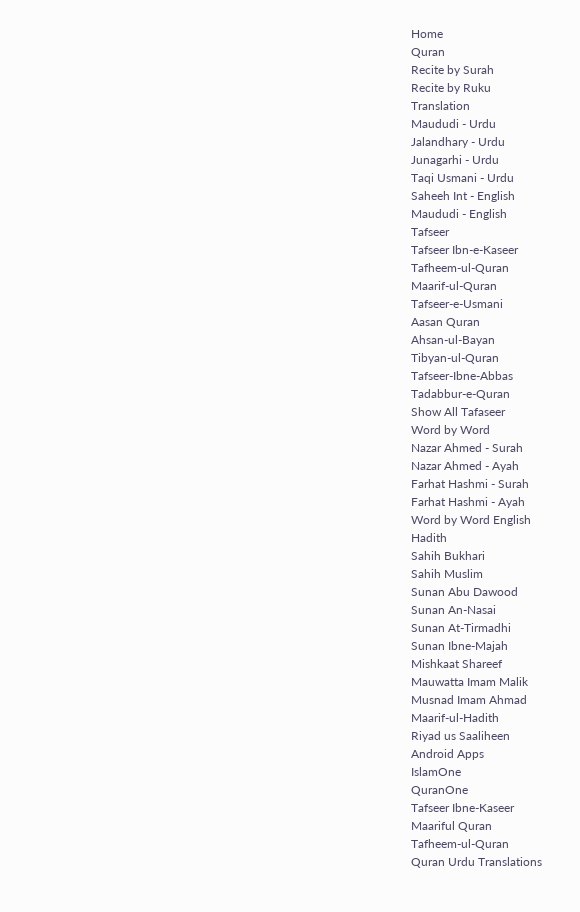Home
Quran
Recite by Surah
Recite by Ruku
Translation
Maududi - Urdu
Jalandhary - Urdu
Junagarhi - Urdu
Taqi Usmani - Urdu
Saheeh Int - English
Maududi - English
Tafseer
Tafseer Ibn-e-Kaseer
Tafheem-ul-Quran
Maarif-ul-Quran
Tafseer-e-Usmani
Aasan Quran
Ahsan-ul-Bayan
Tibyan-ul-Quran
Tafseer-Ibne-Abbas
Tadabbur-e-Quran
Show All Tafaseer
Word by Word
Nazar Ahmed - Surah
Nazar Ahmed - Ayah
Farhat Hashmi - Surah
Farhat Hashmi - Ayah
Word by Word English
Hadith
Sahih Bukhari
Sahih Muslim
Sunan Abu Dawood
Sunan An-Nasai
Sunan At-Tirmadhi
Sunan Ibne-Majah
Mishkaat Shareef
Mauwatta Imam Malik
Musnad Imam Ahmad
Maarif-ul-Hadith
Riyad us Saaliheen
Android Apps
IslamOne
QuranOne
Tafseer Ibne-Kaseer
Maariful Quran
Tafheem-ul-Quran
Quran Urdu Translations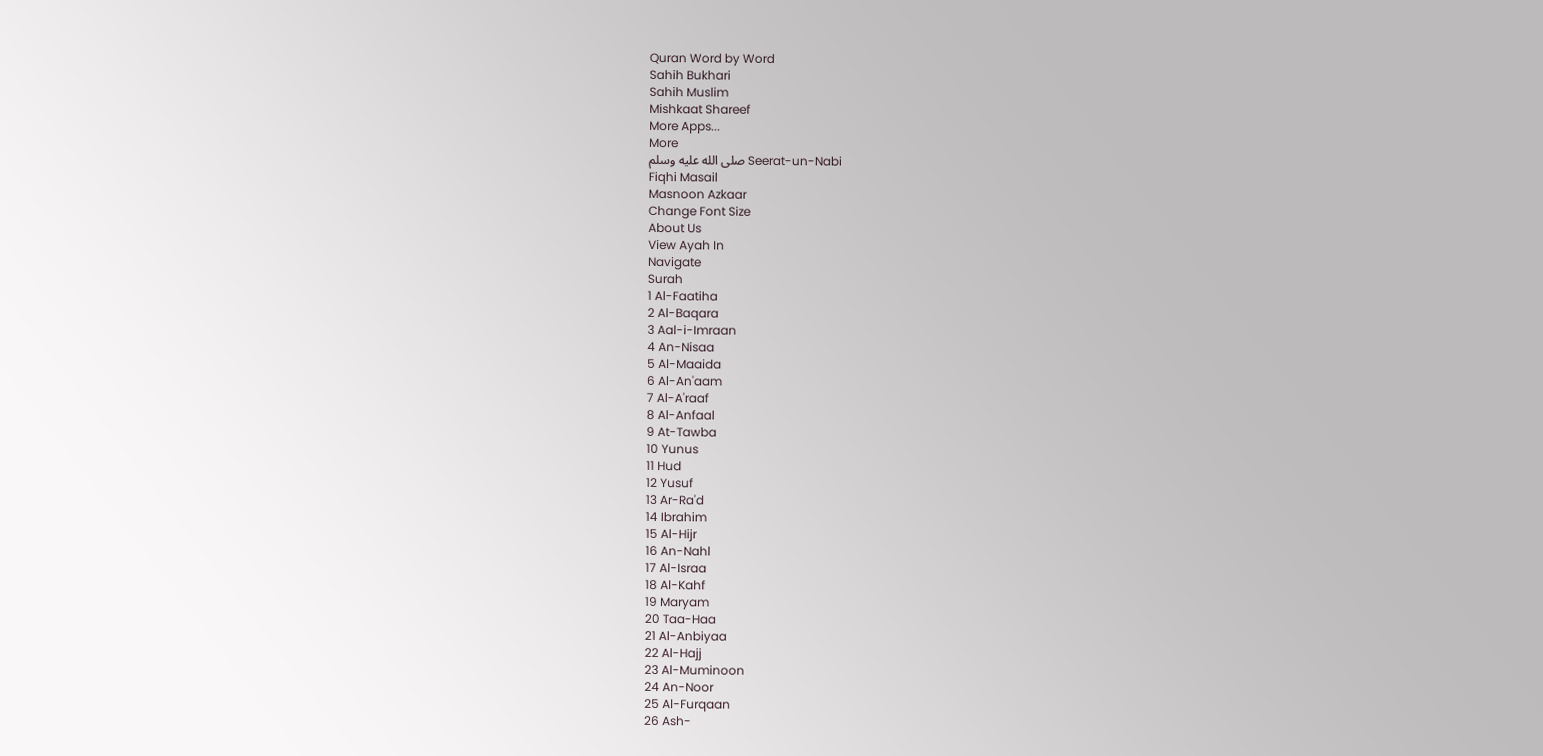Quran Word by Word
Sahih Bukhari
Sahih Muslim
Mishkaat Shareef
More Apps...
More
Seerat-un-Nabi صلى الله عليه وسلم
Fiqhi Masail
Masnoon Azkaar
Change Font Size
About Us
View Ayah In
Navigate
Surah
1 Al-Faatiha
2 Al-Baqara
3 Aal-i-Imraan
4 An-Nisaa
5 Al-Maaida
6 Al-An'aam
7 Al-A'raaf
8 Al-Anfaal
9 At-Tawba
10 Yunus
11 Hud
12 Yusuf
13 Ar-Ra'd
14 Ibrahim
15 Al-Hijr
16 An-Nahl
17 Al-Israa
18 Al-Kahf
19 Maryam
20 Taa-Haa
21 Al-Anbiyaa
22 Al-Hajj
23 Al-Muminoon
24 An-Noor
25 Al-Furqaan
26 Ash-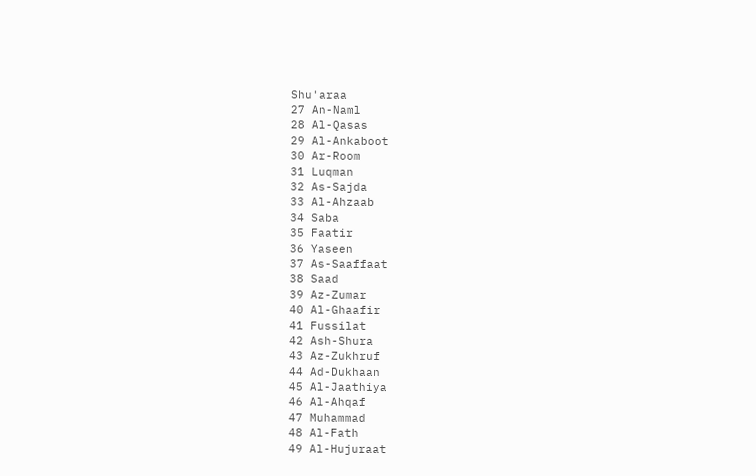Shu'araa
27 An-Naml
28 Al-Qasas
29 Al-Ankaboot
30 Ar-Room
31 Luqman
32 As-Sajda
33 Al-Ahzaab
34 Saba
35 Faatir
36 Yaseen
37 As-Saaffaat
38 Saad
39 Az-Zumar
40 Al-Ghaafir
41 Fussilat
42 Ash-Shura
43 Az-Zukhruf
44 Ad-Dukhaan
45 Al-Jaathiya
46 Al-Ahqaf
47 Muhammad
48 Al-Fath
49 Al-Hujuraat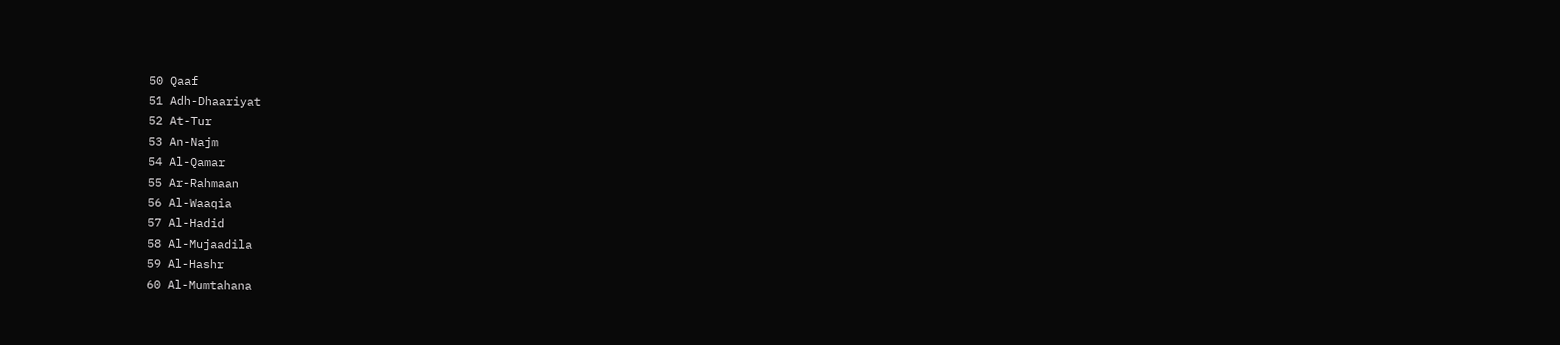50 Qaaf
51 Adh-Dhaariyat
52 At-Tur
53 An-Najm
54 Al-Qamar
55 Ar-Rahmaan
56 Al-Waaqia
57 Al-Hadid
58 Al-Mujaadila
59 Al-Hashr
60 Al-Mumtahana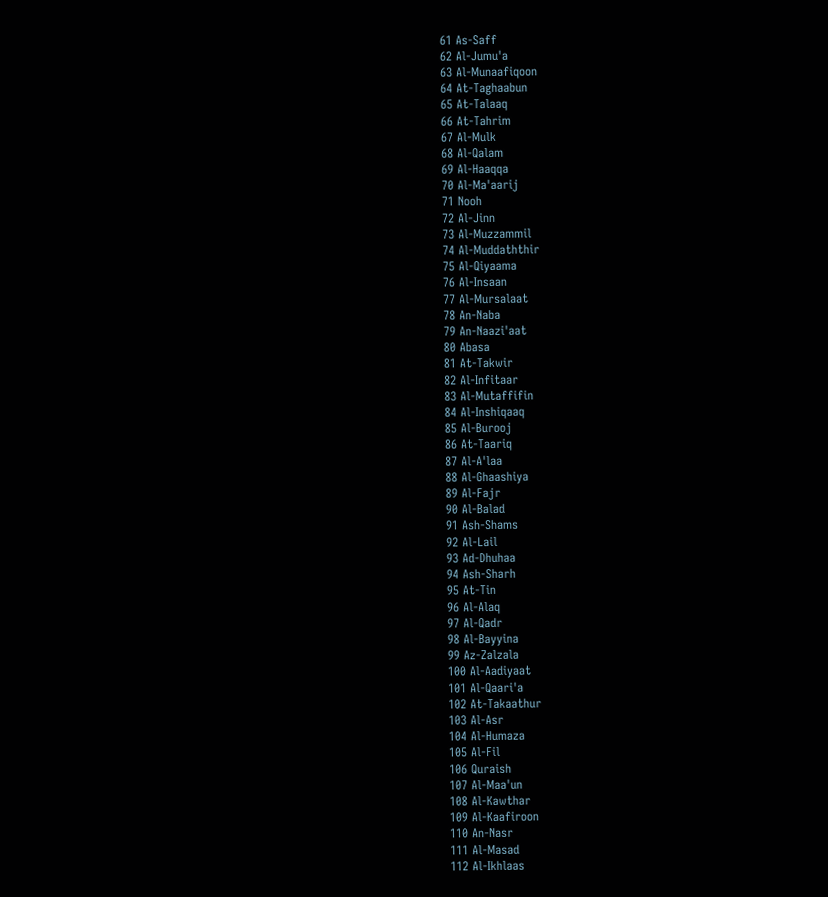61 As-Saff
62 Al-Jumu'a
63 Al-Munaafiqoon
64 At-Taghaabun
65 At-Talaaq
66 At-Tahrim
67 Al-Mulk
68 Al-Qalam
69 Al-Haaqqa
70 Al-Ma'aarij
71 Nooh
72 Al-Jinn
73 Al-Muzzammil
74 Al-Muddaththir
75 Al-Qiyaama
76 Al-Insaan
77 Al-Mursalaat
78 An-Naba
79 An-Naazi'aat
80 Abasa
81 At-Takwir
82 Al-Infitaar
83 Al-Mutaffifin
84 Al-Inshiqaaq
85 Al-Burooj
86 At-Taariq
87 Al-A'laa
88 Al-Ghaashiya
89 Al-Fajr
90 Al-Balad
91 Ash-Shams
92 Al-Lail
93 Ad-Dhuhaa
94 Ash-Sharh
95 At-Tin
96 Al-Alaq
97 Al-Qadr
98 Al-Bayyina
99 Az-Zalzala
100 Al-Aadiyaat
101 Al-Qaari'a
102 At-Takaathur
103 Al-Asr
104 Al-Humaza
105 Al-Fil
106 Quraish
107 Al-Maa'un
108 Al-Kawthar
109 Al-Kaafiroon
110 An-Nasr
111 Al-Masad
112 Al-Ikhlaas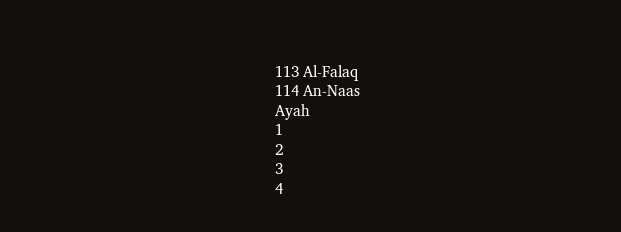113 Al-Falaq
114 An-Naas
Ayah
1
2
3
4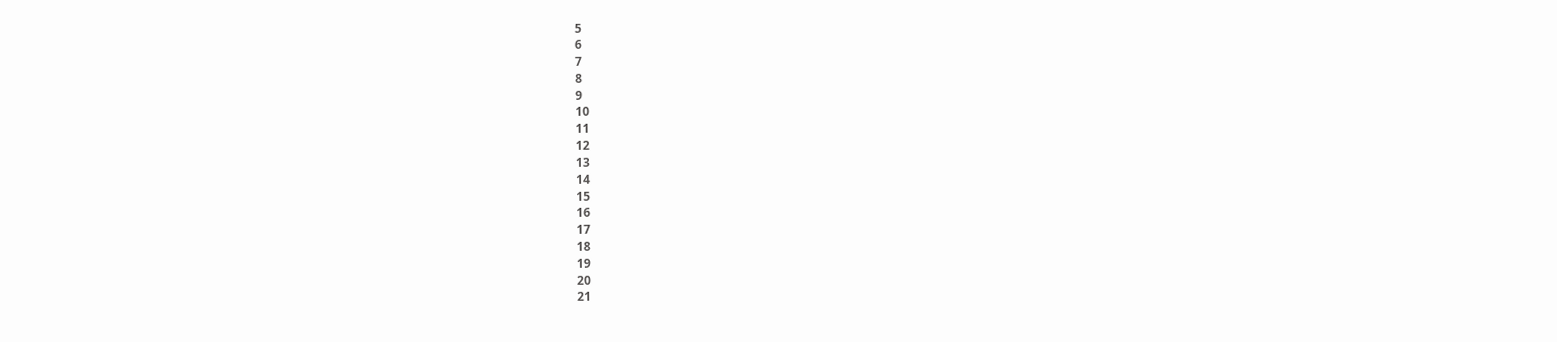5
6
7
8
9
10
11
12
13
14
15
16
17
18
19
20
21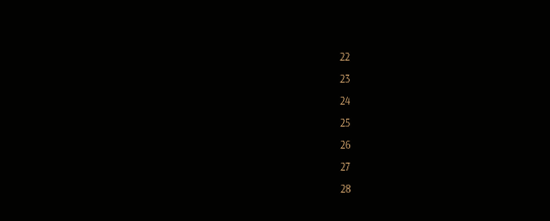22
23
24
25
26
27
28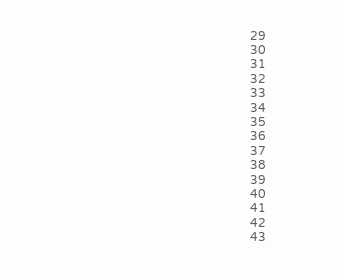29
30
31
32
33
34
35
36
37
38
39
40
41
42
43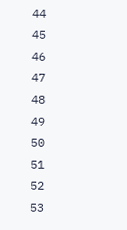44
45
46
47
48
49
50
51
52
53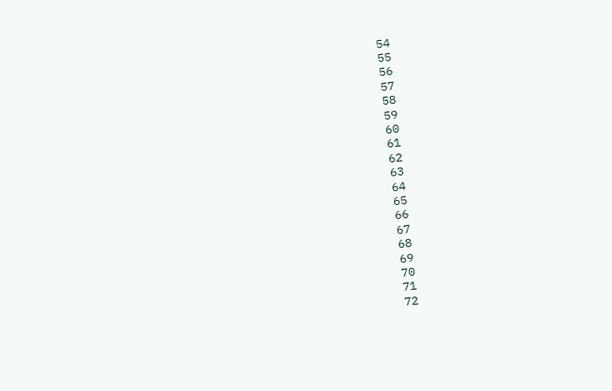54
55
56
57
58
59
60
61
62
63
64
65
66
67
68
69
70
71
72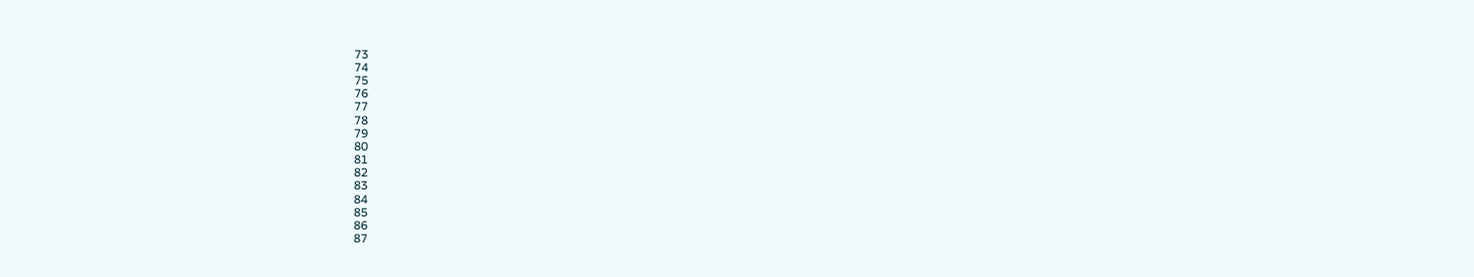73
74
75
76
77
78
79
80
81
82
83
84
85
86
87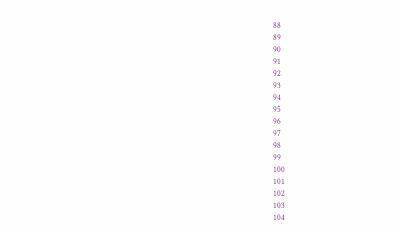88
89
90
91
92
93
94
95
96
97
98
99
100
101
102
103
104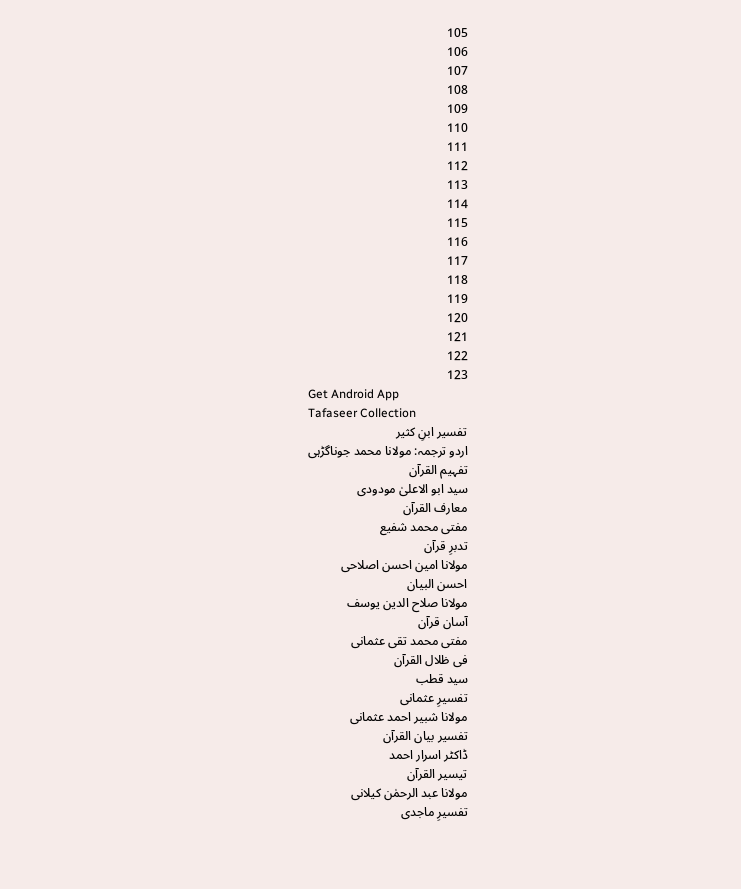105
106
107
108
109
110
111
112
113
114
115
116
117
118
119
120
121
122
123
Get Android App
Tafaseer Collection
تفسیر ابنِ کثیر
اردو ترجمہ: مولانا محمد جوناگڑہی
تفہیم القرآن
سید ابو الاعلیٰ مودودی
معارف القرآن
مفتی محمد شفیع
تدبرِ قرآن
مولانا امین احسن اصلاحی
احسن البیان
مولانا صلاح الدین یوسف
آسان قرآن
مفتی محمد تقی عثمانی
فی ظلال القرآن
سید قطب
تفسیرِ عثمانی
مولانا شبیر احمد عثمانی
تفسیر بیان القرآن
ڈاکٹر اسرار احمد
تیسیر القرآن
مولانا عبد الرحمٰن کیلانی
تفسیرِ ماجدی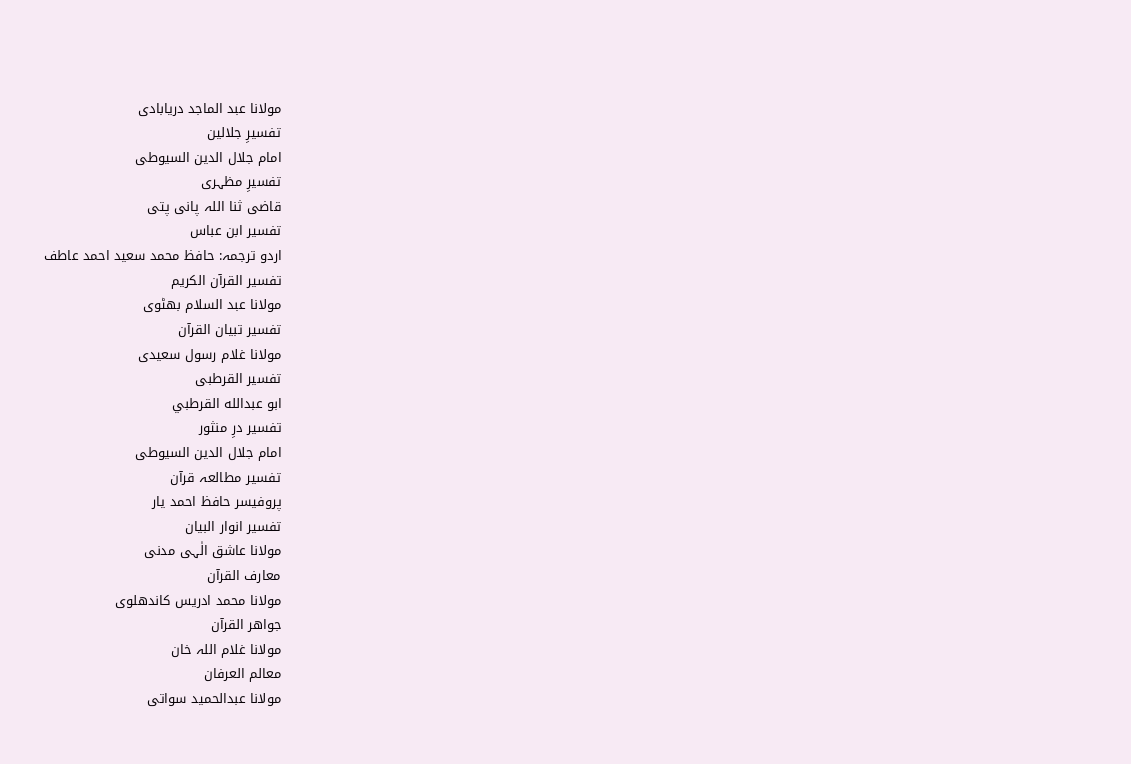مولانا عبد الماجد دریابادی
تفسیرِ جلالین
امام جلال الدین السیوطی
تفسیرِ مظہری
قاضی ثنا اللہ پانی پتی
تفسیر ابن عباس
اردو ترجمہ: حافظ محمد سعید احمد عاطف
تفسیر القرآن الکریم
مولانا عبد السلام بھٹوی
تفسیر تبیان القرآن
مولانا غلام رسول سعیدی
تفسیر القرطبی
ابو عبدالله القرطبي
تفسیر درِ منثور
امام جلال الدین السیوطی
تفسیر مطالعہ قرآن
پروفیسر حافظ احمد یار
تفسیر انوار البیان
مولانا عاشق الٰہی مدنی
معارف القرآن
مولانا محمد ادریس کاندھلوی
جواھر القرآن
مولانا غلام اللہ خان
معالم العرفان
مولانا عبدالحمید سواتی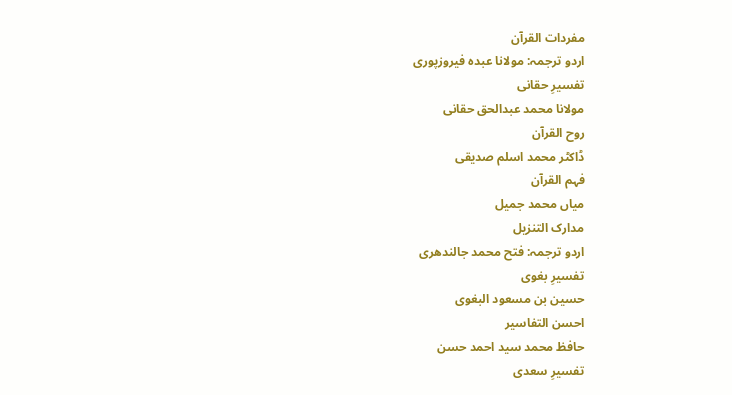مفردات القرآن
اردو ترجمہ: مولانا عبدہ فیروزپوری
تفسیرِ حقانی
مولانا محمد عبدالحق حقانی
روح القرآن
ڈاکٹر محمد اسلم صدیقی
فہم القرآن
میاں محمد جمیل
مدارک التنزیل
اردو ترجمہ: فتح محمد جالندھری
تفسیرِ بغوی
حسین بن مسعود البغوی
احسن التفاسیر
حافظ محمد سید احمد حسن
تفسیرِ سعدی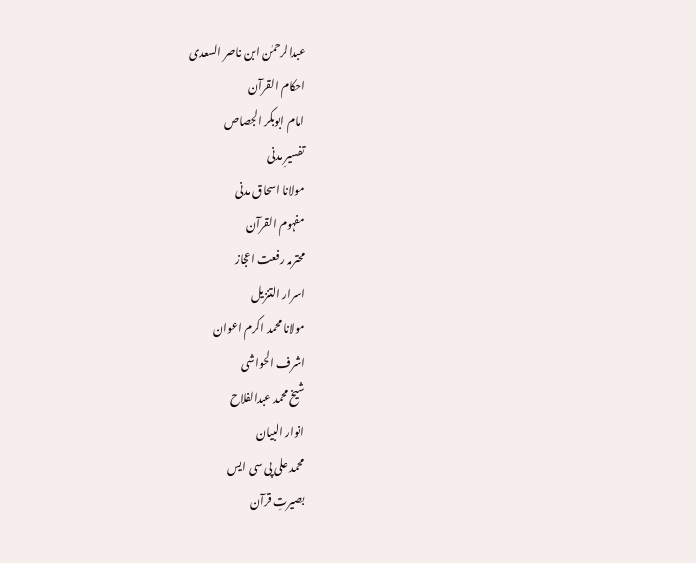عبدالرحمٰن ابن ناصر السعدی
احکام القرآن
امام ابوبکر الجصاص
تفسیرِ مدنی
مولانا اسحاق مدنی
مفہوم القرآن
محترمہ رفعت اعجاز
اسرار التنزیل
مولانا محمد اکرم اعوان
اشرف الحواشی
شیخ محمد عبدالفلاح
انوار البیان
محمد علی پی سی ایس
بصیرتِ قرآن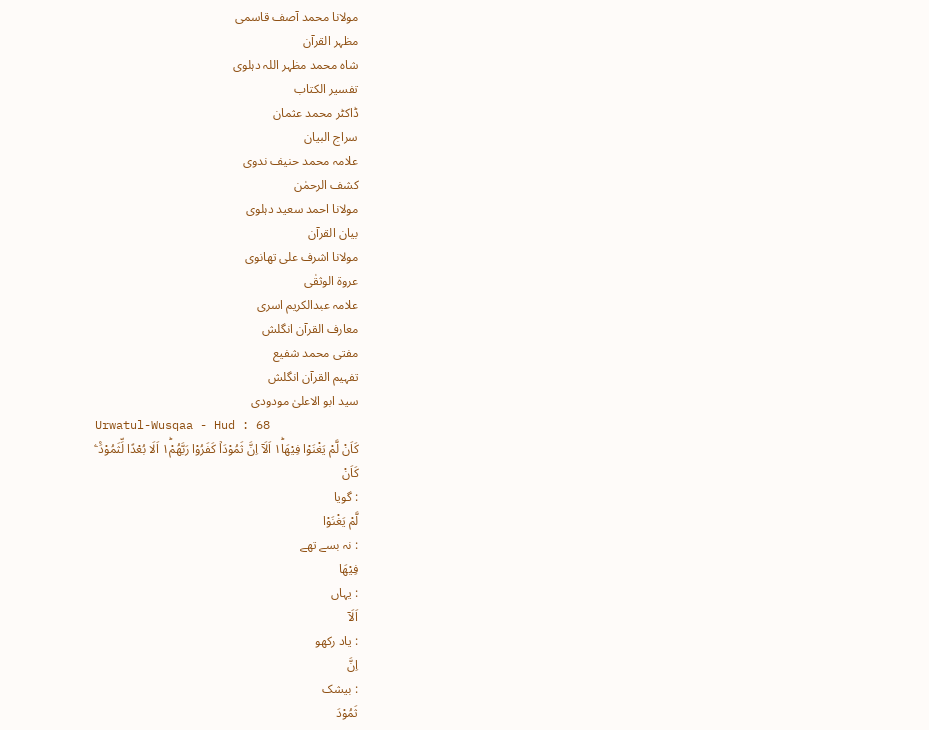مولانا محمد آصف قاسمی
مظہر القرآن
شاہ محمد مظہر اللہ دہلوی
تفسیر الکتاب
ڈاکٹر محمد عثمان
سراج البیان
علامہ محمد حنیف ندوی
کشف الرحمٰن
مولانا احمد سعید دہلوی
بیان القرآن
مولانا اشرف علی تھانوی
عروۃ الوثقٰی
علامہ عبدالکریم اسری
معارف القرآن انگلش
مفتی محمد شفیع
تفہیم القرآن انگلش
سید ابو الاعلیٰ مودودی
Urwatul-Wusqaa - Hud : 68
كَاَنْ لَّمْ یَغْنَوْا فِیْهَا١ؕ اَلَاۤ اِنَّ ثَمُوْدَاۡ كَفَرُوْا رَبَّهُمْ١ؕ اَلَا بُعْدًا لِّثَمُوْدَ۠ ۧ
كَاَنْ
: گویا
لَّمْ يَغْنَوْا
: نہ بسے تھے
فِيْهَا
: یہاں
اَلَآ
: یاد رکھو
اِنَّ
: بیشک
ثَمُوْدَ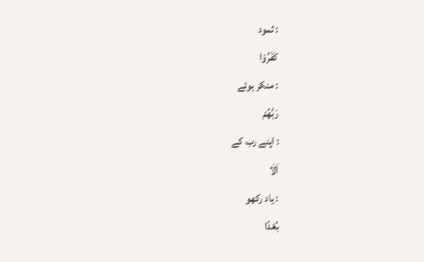: ثمود
كَفَرُوْا
: منکر ہوئے
رَبَّهُمْ
: اپنے رب کے
اَلَا
: یاد رکھو
بُعْدًا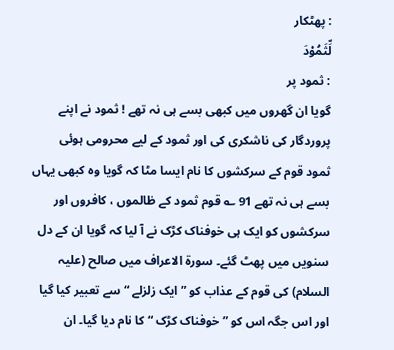: پھٹکار
لِّثَمُوْدَ
: ثمود پر
گویا ان گھروں میں کبھی بسے ہی نہ تھے ! ثمود نے اپنے پروردگار کی ناشکری کی اور ثمود کے لیے محرومی ہوئی
ثمود قوم کے سرکشوں کا نام ایسا مٹا کہ گویا وہ کبھی یہاں بسے ہی نہ تھے 91 ؎ قوم ثمود کے ظالموں ، کافروں اور سرکشوں کو ایک ہی خوفناک کڑک نے آ لیا کہ گویا ان کے دل سنویں میں پھٹ گئے۔ سورة الاعراف میں صالح (علیہ السلام) کی قوم کے عذاب کو ” ایک زلزلے “ سے تعبیر کیا گیا اور اس جگہ اس کو ” خوفناک کڑک “ کا نام دیا گیا۔ ان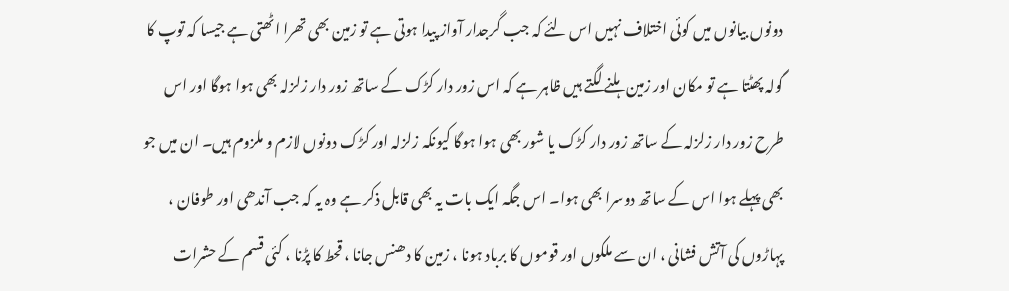دونوں بیانوں میں کوئی اختلاف نہیں اس لئے کہ جب گرجدار آواز پیدا ہوتی ہے تو زمین بھی تھرا اٹھتی ہے جیسا کہ توپ کا گولہ پھٹتا ہے تو مکان اور زمین ہلنے لگتے ہیں ظاہر ہے کہ اس زور دار کڑک کے ساتھ زور دار زلزلہ بھی ہوا ہوگا اور اس طرح زور دار زلزلہ کے ساتھ زور دار کڑک یا شور بھی ہوا ہوگا کیونکہ زلزلہ اور کڑک دونوں لازم و ملزوم ہیں۔ ان میں جو بھی پہلے ہوا اس کے ساتھ دوسرا بھی ہوا۔ اس جگہ ایک بات یہ بھی قابل ذکر ہے وہ یہ کہ جب آندھی اور طوفان ، پہاڑوں کی آتش فشانی ، ان سے ملکوں اور قوموں کا برباد ہونا ، زمین کا دھنس جانا ، قحط کا پڑنا ، کئی قسم کے حشرات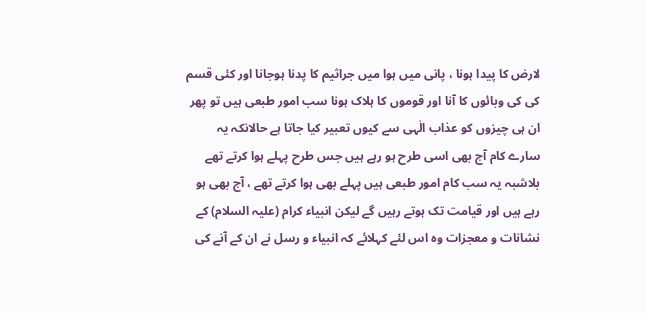لارض کا پیدا ہونا ، پانی میں ہوا میں جراثیم کا پدنا ہوجانا اور کئی قسم کی کی وبائوں کا آنا اور قوموں کا ہلاک ہونا سب امور طبعی ہیں تو پھر ان ہی چیزوں کو عذاب الٰہی سے کیوں تعبیر کیا جاتا ہے حالانکہ یہ سارے کام آج بھی اسی طرح ہو رہے ہیں جس طرح پہلے ہوا کرتے تھے بلاشبہ یہ سب کام امور طبعی ہیں پہلے بھی ہوا کرتے تھے ، آج بھی ہو رہے ہیں اور قیامت تک ہوتے رہیں گے لیکن انبیاء کرام (علیہ السلام) کے نشانات و معجزات وہ اس لئے کہلائے کہ انبیاء و رسل نے ان کے آنے کی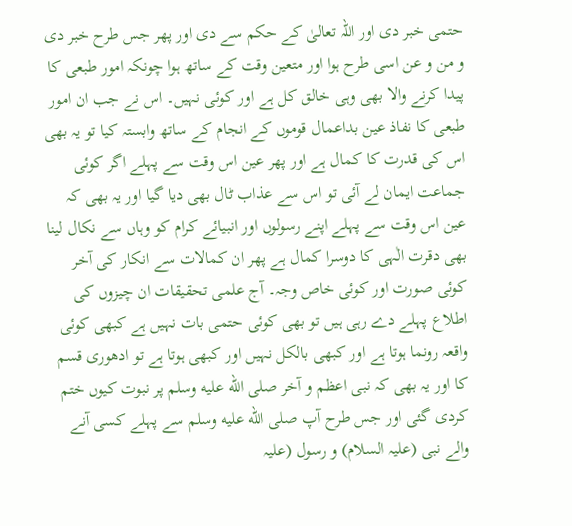حتمی خبر دی اور اللہ تعالیٰ کے حکم سے دی اور پھر جس طرح خبر دی و من و عن اسی طرح ہوا اور متعین وقت کے ساتھ ہوا چونکہ امور طبعی کا پیدا کرنے والا بھی وہی خالق کل ہے اور کوئی نہیں۔ اس نے جب ان امور طبعی کا نفاذ عین بداعمال قوموں کے انجام کے ساتھ وابستہ کیا تو یہ بھی اس کی قدرت کا کمال ہے اور پھر عین اس وقت سے پہلے اگر کوئی جماعت ایمان لے آئی تو اس سے عذاب ٹال بھی دیا گیا اور یہ بھی کہ عین اس وقت سے پہلے اپنے رسولوں اور انبیائے کرام کو وہاں سے نکال لینا بھی دقرت الٰہی کا دوسرا کمال ہے پھر ان کمالات سے انکار کی آخر کوئی صورت اور کوئی خاص وجہ۔ آج علمی تحقیقات ان چیزوں کی اطلاع پہلے دے رہی ہیں تو بھی کوئی حتمی بات نہیں ہے کبھی کوئی واقعہ رونما ہوتا ہے اور کبھی بالکل نہیں اور کبھی ہوتا ہے تو ادھوری قسم کا اور یہ بھی کہ نبی اعظم و آخر صلى الله عليه وسلم پر نبوت کیوں ختم کردی گئی اور جس طرح آپ صلى الله عليه وسلم سے پہلے کسی آنے والے نبی (علیہ السلام) و رسول (علیہ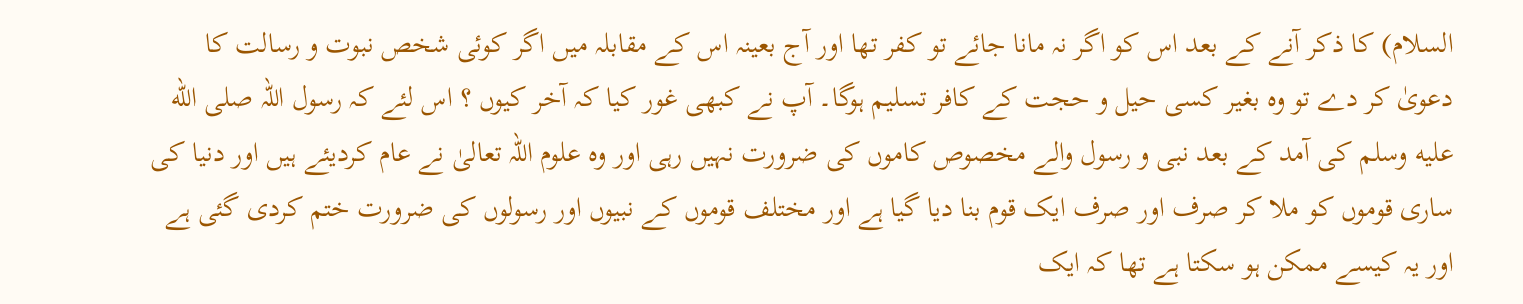السلام) کا ذکر آنے کے بعد اس کو اگر نہ مانا جائے تو کفر تھا اور آج بعینہ اس کے مقابلہ میں اگر کوئی شخص نبوت و رسالت کا دعویٰ کر دے تو وہ بغیر کسی حیل و حجت کے کافر تسلیم ہوگا۔ آپ نے کبھی غور کیا کہ آخر کیوں ؟ اس لئے کہ رسول اللہ صلى الله عليه وسلم کی آمد کے بعد نبی و رسول والے مخصوص کاموں کی ضرورت نہیں رہی اور وہ علوم اللہ تعالیٰ نے عام کردیئے ہیں اور دنیا کی ساری قوموں کو ملا کر صرف اور صرف ایک قوم بنا دیا گیا ہے اور مختلف قوموں کے نبیوں اور رسولوں کی ضرورت ختم کردی گئی ہے اور یہ کیسے ممکن ہو سکتا ہے تھا کہ ایک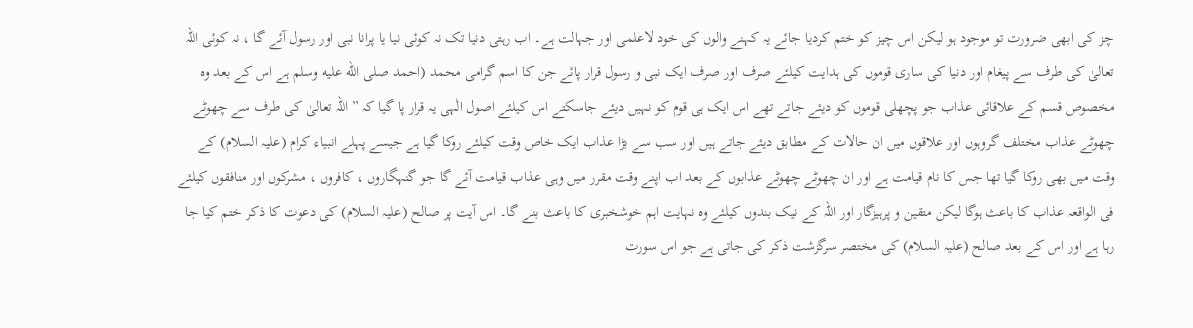چز کی ابھی ضرورت تو موجود ہو لیکن اس چیز کو ختم کردیا جائے یہ کہنے والوں کی خود لاعلمی اور جہالت ہے۔ اب رہتی دنیا تک نہ کوئی نیا یا پرانا نبی اور رسول آئے گا ، نہ کوئی اللہ تعالیٰ کی طرف سے پیغام اور دنیا کی ساری قوموں کی ہدایت کیلئے صرف اور صرف ایک نبی و رسول قرار پائے جن کا اسم گرامی محمد (احمد صلى الله عليه وسلم ہے اس کے بعد وہ مخصوص قسم کے علاقائی عذاب جو پچھلی قوموں کو دیئے جاتے تھے اس ایک ہی قوم کو نہیں دیئے جاسکتے اس کیلئے اصول الٰہی یہ قرار پا گیا کہ ” اللہ تعالیٰ کی طرف سے چھوٹے چھوٹے عذاب مختلف گروہوں اور علاقوں میں ان حالات کے مطابق دیئے جاتے ہیں اور سب سے بڑا عذاب ایک خاص وقت کیلئے روکا گیا ہے جیسے پہلے انبیاء کرام (علیہ السلام) کے وقت میں بھی روکا گیا تھا جس کا نام قیامت ہے اور ان چھوٹے چھوٹے عذابوں کے بعد اب اپنے وقت مقرر میں وہی عذاب قیامت آئے گا جو گنہگاروں ، کافروں ، مشرکوں اور منافقوں کیلئے فی الواقعہ عذاب کا باعث ہوگا لیکن متقین و پرہیزگار اور اللہ کے نیک بندوں کیلئے وہ نہایت اہم خوشخبری کا باعث بنے گا۔ اس آیت پر صالح (علیہ السلام) کی دعوت کا ذکر ختم کیا جا رہا ہے اور اس کے بعد صالح (علیہ السلام) کی مختصر سرگزشت ذکر کی جاتی ہے جو اس سورت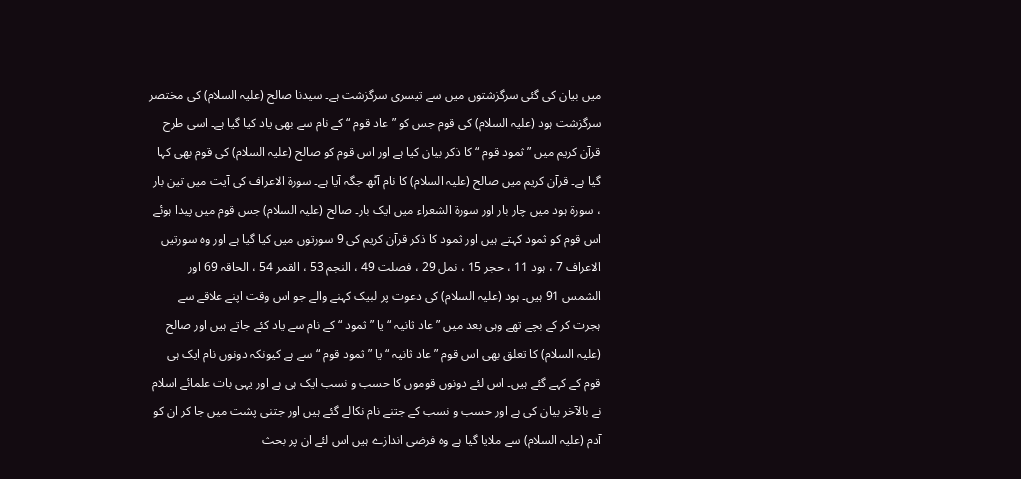میں بیان کی گئی سرگزشتوں میں سے تیسری سرگزشت ہے۔ سیدنا صالح (علیہ السلام) کی مختصر سرگزشت ہود (علیہ السلام) کی قوم جس کو ” عاد قوم “ کے نام سے بھی یاد کیا گیا ہے۔ اسی طرح قرآن کریم میں ” ثمود قوم “ کا ذکر بیان کیا ہے اور اس قوم کو صالح (علیہ السلام) کی قوم بھی کہا گیا ہے۔ قرآن کریم میں صالح (علیہ السلام) کا نام آٹھ جگہ آیا ہے۔ سورة الاعراف کی آیت میں تین بار ، سورة ہود میں چار بار اور سورة الشعراء میں ایک بار۔ صالح (علیہ السلام) جس قوم میں پیدا ہوئے اس قوم کو ثمود کہتے ہیں اور ثمود کا ذکر قرآن کریم کی 9 سورتوں میں کیا گیا ہے اور وہ سورتیں الاعراف 7 ، ہود 11 ، حجر 15 ، نمل 29 ، فصلت 49 ، النجم 53 ، القمر 54 ، الحاقہ 69 اور الشمس 91 ہیں۔ ہود (علیہ السلام) کی دعوت پر لبیک کہنے والے جو اس وقت اپنے علاقے سے ہجرت کر کے بچے تھے وہی بعد میں ” عاد ثانیہ “ یا ” ثمود “ کے نام سے یاد کئے جاتے ہیں اور صالح (علیہ السلام) کا تعلق بھی اس قوم ” عاد ثانیہ “ یا ” ثمود قوم “ سے ہے کیونکہ دونوں نام ایک ہی قوم کے کہے گئے ہیں۔ اس لئے دونوں قوموں کا حسب و نسب ایک ہی ہے اور یہی بات علمائے اسلام نے بالآخر بیان کی ہے اور حسب و نسب کے جتنے نام نکالے گئے ہیں اور جتنی پشت میں جا کر ان کو آدم (علیہ السلام) سے ملایا گیا ہے وہ فرضی اندازے ہیں اس لئے ان پر بحث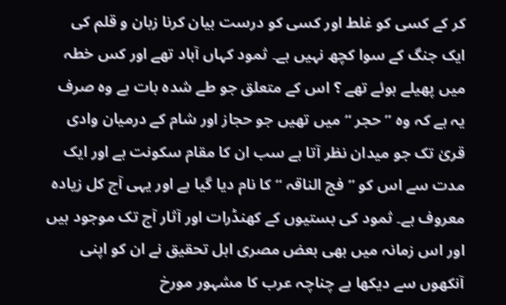کر کے کسی کو غلط اور کسی کو درست بیان کرنا زبان و قلم کی ایک جنگ کے سوا کچھ نہیں ہے۔ ثمود کہاں آباد تھے اور کس خطہ میں پھیلے ہوئے تھے ؟ اس کے متعلق جو طے شدہ بات ہے وہ صرف یہ ہے کہ وہ ” حجر “ میں تھیں جو حجاز اور شام کے درمیان وادی قریٰ تک جو میدان نظر آتا ہے سب ان کا مقام سکونت ہے اور ایک مدت سے اس کو ” فج الناقہ “ کا نام دیا گیا ہے اور یہی آج کل زیادہ معروف ہے۔ ثمود کی بستیوں کے کھنڈرات اور آثار آج تک موجود ہیں اور اس زمانہ میں بھی بعض مصری اہل تحقیق نے ان کو اپنی آنکھوں سے دیکھا ہے چناچہ عرب کا مشہور مورخ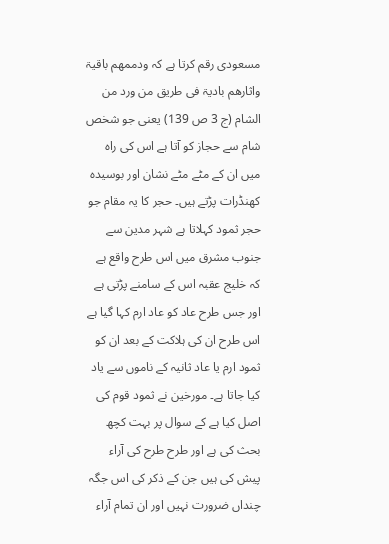مسعودی رقم کرتا ہے کہ ودممھم باقیۃ واثارھم بادیۃ فی طریق من ورد من الشام (ج 3 ص 139) یعنی جو شخص شام سے حجاز کو آتا ہے اس کی راہ میں ان کے مٹے مٹے نشان اور بوسیدہ کھنڈرات پڑتے ہیں۔ حجر کا یہ مقام جو حجر ثمود کہلاتا ہے شہر مدین سے جنوب مشرق میں اس طرح واقع ہے کہ خلیج عقبہ اس کے سامنے پڑتی ہے اور جس طرح عاد کو عاد ارم کہا گیا ہے اس طرح ان کی ہلاکت کے بعد ان کو ثمود ارم یا عاد ثانیہ کے ناموں سے یاد کیا جاتا ہے۔ مورخین نے ثمود قوم کی اصل کیا ہے کے سوال پر بہت کچھ بحث کی ہے اور طرح طرح کی آراء پیش کی ہیں جن کے ذکر کی اس جگہ چنداں ضرورت نہیں اور ان تمام آراء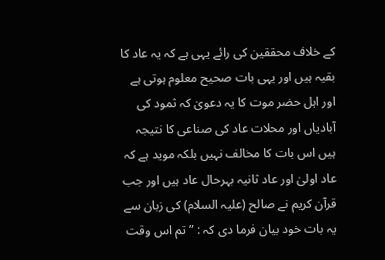کے خلاف محققین کی رائے یہی ہے کہ یہ عاد کا بقیہ ہیں اور یہی بات صحیح معلوم ہوتی ہے اور اہل حضر موت کا یہ دعویٰ کہ ثمود کی آبادیاں اور محلات عاد کی صناعی کا نتیجہ ہیں اس بات کا مخالف نہیں بلکہ موید ہے کہ عاد اولیٰ اور عاد ثانیہ بہرحال عاد ہیں اور جب قرآن کریم نے صالح (علیہ السلام) کی زبان سے یہ بات خود بیان فرما دی کہ : ” تم اس وقت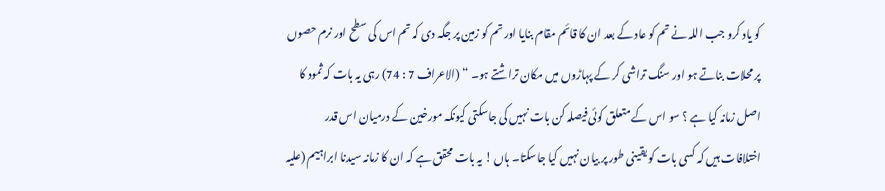کو یاد کرو جب اللہ نے تم کو عاد کے بعد ان کا قائم مقام بنایا اور تم کو زمین پر جگہ دی کہ تم اس کی سطح اور نرم حصوں پر محلات بناتے ہو اور سنگ تراشی کر کے پہاڑوں میں مکان تراشتے ہو۔ “ (الاعراف 7 : 74) رہی یہ بات کہ ثمود کا اصل زمانہ کیا ہے ؟ سو اس کے متعلق کوئی فیصلہ کن بات نہیں کی جاسکتی کیونکہ مورخین کے درمیان اس قدر اختلافات ہیں کہ کسی بات کو یقینی طور پر بیان نہیں کیا جاسکتا۔ ہاں ! یہ بات محقق ہے کہ ان کا زمانہ سیدنا ابراہیم (علیہ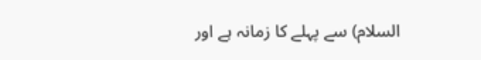السلام) سے پہلے کا زمانہ ہے اور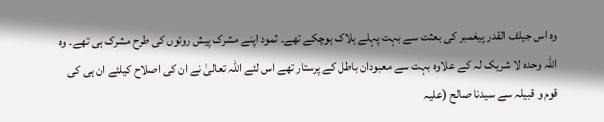وہ اس جیلف القدر پیغمبر کی بعثت سے بہت پہلے ہلاک ہوچکے تھے۔ ثمود اپنے مشرک پیش روئوں کی طرح مشرک ہی تھے۔ وہ اللہ وحدہ لا شریک لہ کے علاوہ بہت سے معبودان باطل کے پرستار تھے اس لئے اللہ تعالیٰ نے ان کی اصلاح کیلئے ان ہی کی قوم و قبیلہ سے سیدنا صالح (علیہ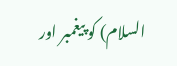السلام) کو پیغمبر اور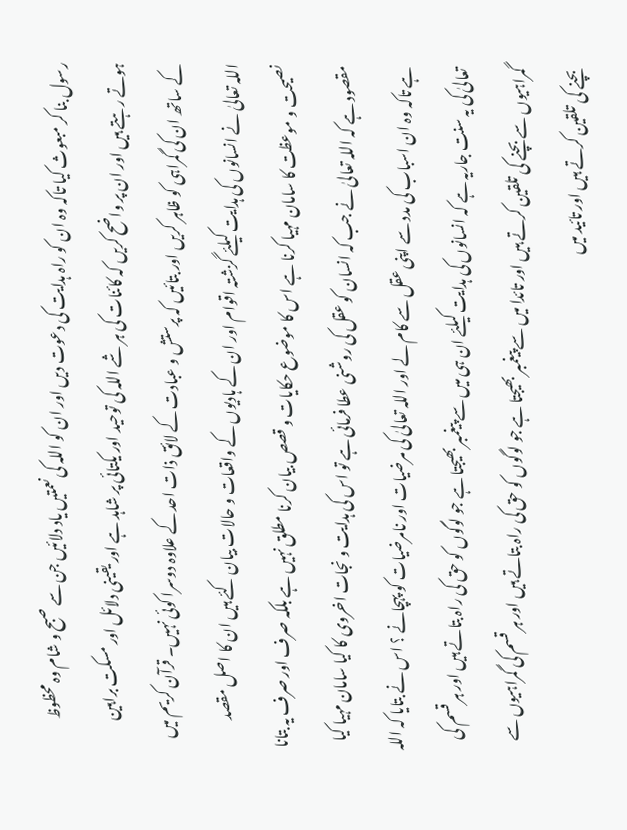رسول بنا کر مبعوث کیا تاکہ وہ ان کو راہ ہدایت کی دعوت دیں اور ان کو اللہ کی نعمتیں یاد دلائیں جن سے صبح و شام وہ محظوظ ہوتے رہتے ہیں اور ان پر واضح کریں کہ کائنات کی ہر شے اللہ کی توحید اور یکتائی پر شاہد ہے اور یقینی دلائل اور مسکت براہین کے ساتھ ان کی گمراہی کو ظاہر کریں اور بتائیں کہ پرستش و عبادت کے لائق ذات احد کے علاوہ دوسرا کوئی نہیں۔ قرآن کریم میں اللہ تعالیٰ نے انسانوں کی ہدایت کیلئے گزشتہ اقوام اور ان کے ہادیوں کے واقعات و حالات بیان کئے ہیں ان کا اصل مقصد نصیحت و موعظت کا سامان مہیا کرنا ہے اس کا موضوع حکایات و قصص بیان کرنا مطلق نہیں ہے بلکہ صرف اور صرف یہ بتانا مقصود ہے کہ اللہ تعالیٰ نے جب کہ انسان کو عقل کی روشنی عطا فرمائی ہے تو اس کی ہدایت و نجات اخروی کا کیا سامان مہیا کیا ہے تاکہ وہ ان اسباب کی مدد سے اپنی عقل سے کام لے اور اللہ تعالیٰ کی مرضیات اور نامرضیات کو پہچانے ؟ اس نے بتایا کہ اللہ تعالیٰ کی یہ سنت جاریہ ہے کہ انسانوں کی ہدایت کیلئے ان ہی میں سے پیغمبر بھیجتا ہے جو لوگوں کو حق کی راہ بتاتے ہیں اور ہر قسم کی گمراہیوں سے بچنے کی تلقین کرتے ہیں اور تائدا میں سے پیغمبر بھیجتا ہے جو لوگوں کو حق کی راہ بتاتے ہیں اور ہر قسم کی گمراہیوں سے بچنے کی تلقین کرتے ہیں اور تائید میں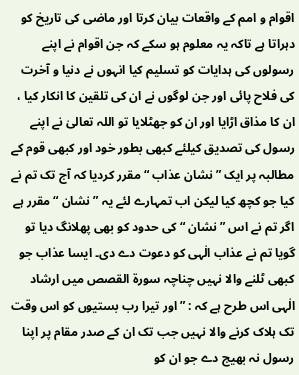اقوام و امم کے واقعات بیان کرتا اور ماضی کی تاریخ کو دہراتا ہے تاکہ یہ معلوم ہو سکے کہ جن اقوام نے اپنے رسولوں کی ہدایات کو تسلیم کیا انہوں نے دنیا و آخرت کی فلاح پائی اور جن لوگوں نے ان کی تلقین کا انکار کیا ، ان کا مذاق اڑایا اور ان کو جھٹلایا تو اللہ تعالیٰ نے اپنے رسول کی تصدیق کیلئے کبھی بطور خود اور کبھی قوم کے مطالبہ پر ایک ” نشان عذاب “ مقرر کردیا کہ آج تک تم نے کیا جو کچھ کیا لیکن اب تمہارے لئے یہ ” نشان “ مقرر ہے اگر تم نے اس ” نشان “ کی حدود کو بھی پھلانگ دیا تو گویا تم نے عذاب الٰہی کو دعوت دے دی۔ ایسا عذاب جو کبھی ٹلنے والا نہیں چناچہ سورة القصص میں ارشاد الٰہی اس طرح ہے کہ : ” اور تیرا رب بستیوں کو اس وقت تک ہلاک کرنے والا نہیں جب تک ان کے صدر مقام پر اپنا رسول نہ بھیج دے جو ان کو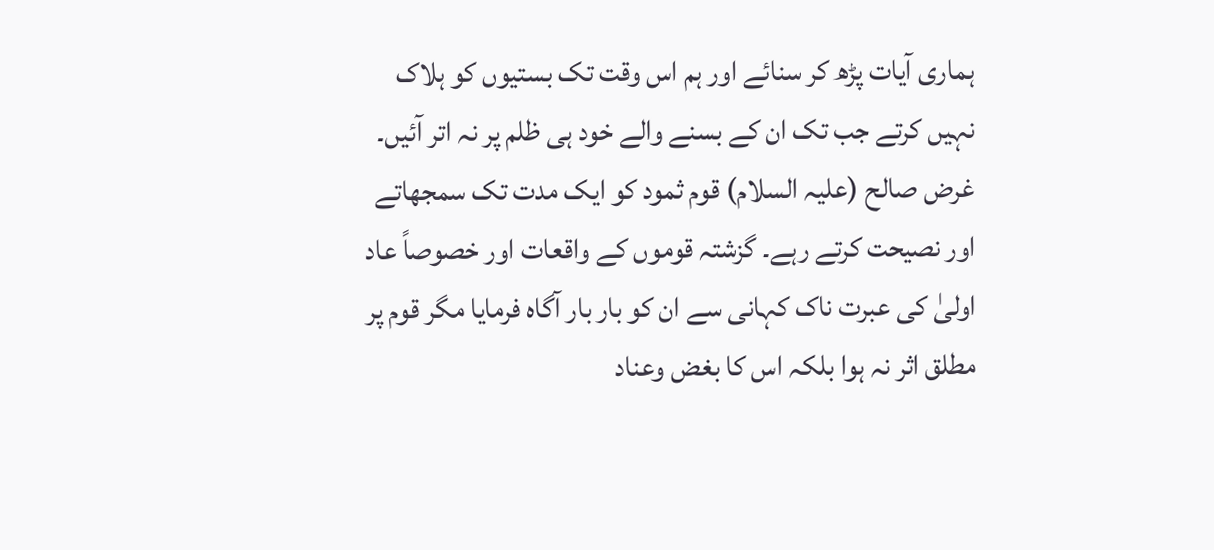ہماری آیات پڑھ کر سنائے اور ہم اس وقت تک بستیوں کو ہلاک نہیں کرتے جب تک ان کے بسنے والے خود ہی ظلم پر نہ اتر آئیں۔ غرض صالح (علیہ السلام) قوم ثمود کو ایک مدت تک سمجھاتے اور نصیحت کرتے رہے۔ گزشتہ قوموں کے واقعات اور خصوصاً عاد اولیٰ کی عبرت ناک کہانی سے ان کو بار بار آگاہ فرمایا مگر قوم پر مطلق اثر نہ ہوا بلکہ اس کا بغض وعناد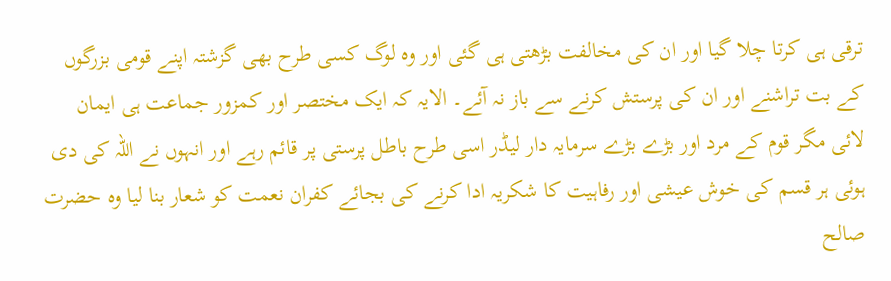ترقی ہی کرتا چلا گیا اور ان کی مخالفت بڑھتی ہی گئی اور وہ لوگ کسی طرح بھی گزشتہ اپنے قومی بزرگوں کے بت تراشنے اور ان کی پرستش کرنے سے باز نہ آئے۔ الایہ کہ ایک مختصر اور کمزور جماعت ہی ایمان لائی مگر قوم کے مرد اور بڑے بڑے سرمایہ دار لیڈر اسی طرح باطل پرستی پر قائم رہے اور انہوں نے اللہ کی دی ہوئی ہر قسم کی خوش عیشی اور رفاہیت کا شکریہ ادا کرنے کی بجائے کفران نعمت کو شعار بنا لیا وہ حضرت صالح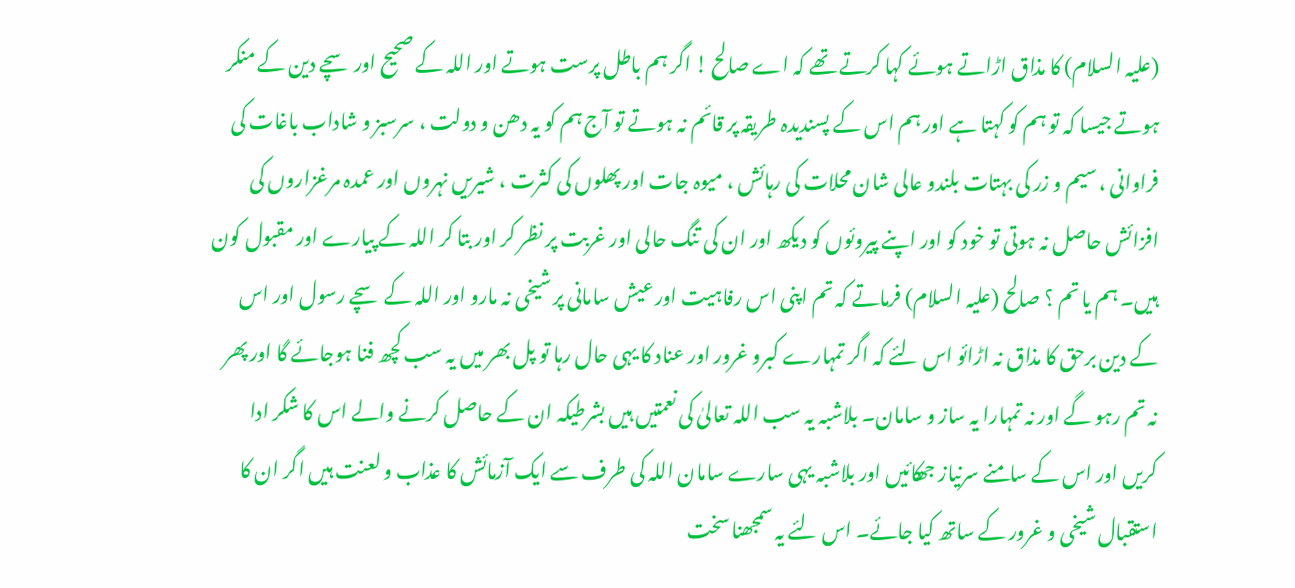(علیہ السلام) کا مذاق اڑاتے ہوئے کہا کرتے تھے کہ اے صالح ! اگر ہم باطل پرست ہوتے اور اللہ کے صحیح اور سچے دین کے منکر ہوتے جیسا کہ تو ہم کو کہتا ہے اور ہم اس کے پسندیدہ طریقہ پر قائم نہ ہوتے تو آج ہم کو یہ دھن و دولت ، سرسبز و شاداب باغات کی فراوانی ، سیم و زر کی بہتات بلندو عالی شان محلات کی رہائش ، میوہ جات اور پھلوں کی کثرت ، شیریں نہروں اور عمدہ مرغزاروں کی افزائش حاصل نہ ہوتی تو خود کو اور اپنے پیروئوں کو دیکھ اور ان کی تنگ حالی اور غربت پر نظر کر اور بتا کر اللہ کے پیارے اور مقبول کون ہیں۔ ہم یا تم ؟ صالح (علیہ السلام) فرماتے کہ تم اپنی اس رفاہیت اور عیش سامانی پر شیخی نہ مارو اور اللہ کے سچے رسول اور اس کے دین برحق کا مذاق نہ اڑائو اس لئے کہ اگر تمہارے کبرو غرور اور عناد کا یہی حال رہا تو پل بھر میں یہ سب کچھ فنا ہوجائے گا اور پھر نہ تم رہو گے اور نہ تمہارا یہ ساز و سامان۔ بلاشبہ یہ سب اللہ تعالیٰ کی نعمتیں ہیں بشرطیکہ ان کے حاصل کرنے والے اس کا شکر ادا کریں اور اس کے سامنے سرنیاز جھکائیں اور بلاشبہ یہی سارے سامان اللہ کی طرف سے ایک آزمائش کا عذاب و لعنت ہیں اگر ان کا استقبال شیخی و غرور کے ساتھ کیا جائے۔ اس لئے یہ سمجھنا سخت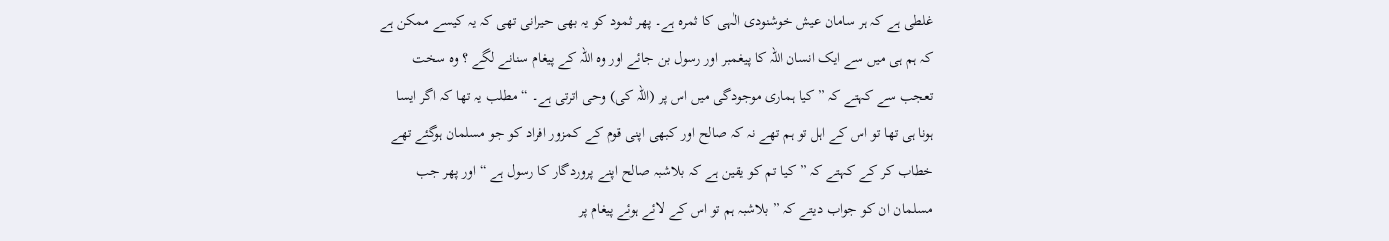غلطی ہے کہ ہر سامان عیش خوشنودی الٰہی کا ثمرہ ہے۔ پھر ثمود کو یہ بھی حیرانی تھی کہ یہ کیسے ممکن ہے کہ ہم ہی میں سے ایک انسان اللہ کا پیغمبر اور رسول بن جائے اور وہ اللہ کے پیغام سنانے لگے ؟ وہ سخت تعجب سے کہتے کہ ” کیا ہماری موجودگی میں اس پر (اللہ کی) وحی اترتی ہے۔ “ مطلب یہ تھا کہ اگر ایسا ہونا ہی تھا تو اس کے اہل تو ہم تھے نہ کہ صالح اور کبھی اپنی قوم کے کمزور افراد کو جو مسلمان ہوگئے تھے خطاب کر کے کہتے کہ ” کیا تم کو یقین ہے کہ بلاشبہ صالح اپنے پروردگار کا رسول ہے “ اور پھر جب مسلمان ان کو جواب دیتے کہ ” بلاشبہ ہم تو اس کے لائے ہوئے پیغام پر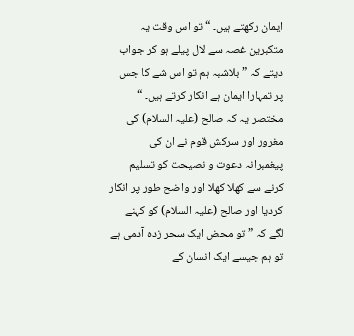ایمان رکھتے ہیں۔ “ تو اس وقت یہ متکبرین غصہ سے لال پیلے ہو کر جواب دیتے کہ ” بلاشبہ ہم تو اس شے کا جس پر تمہارا ایمان ہے انکار کرتے ہیں۔ “ مختصر یہ کہ صالح (علیہ السلام) کی مغرور اور سرکش قوم نے ان کی پیغمبرانہ دعوت و نصیحت کو تسلیم کرنے سے کھلا کھلا اور واضح طور پر انکار کردیا اور صالح (علیہ السلام) کو کہنے لگے کہ ” تو محض ایک سحر زدہ آدمی ہے تو ہم جیسے ایک انسان کے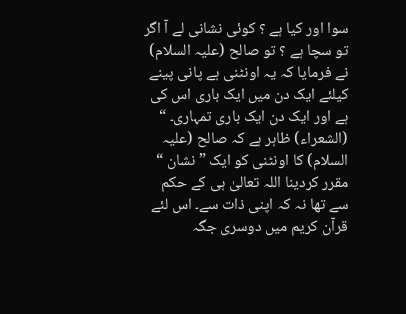سوا اور کیا ہے ؟ کوئی نشانی لے آ اگر تو سچا ہے ؟ تو صالح (علیہ السلام) نے فرمایا کہ یہ اونٹنی ہے پانی پینے کیلئے ایک دن میں ایک باری اس کی ہے اور ایک دن ایک باری تمہاری۔ “ (الشعراء) ظاہر ہے کہ صالح (علیہ السلام) کا اونٹنی کو ایک ” نشان “ مقرر کردینا اللہ تعالیٰ ہی کے حکم سے تھا نہ کہ اپنی ذات سے۔ اس لئے قرآن کریم میں دوسری جگہ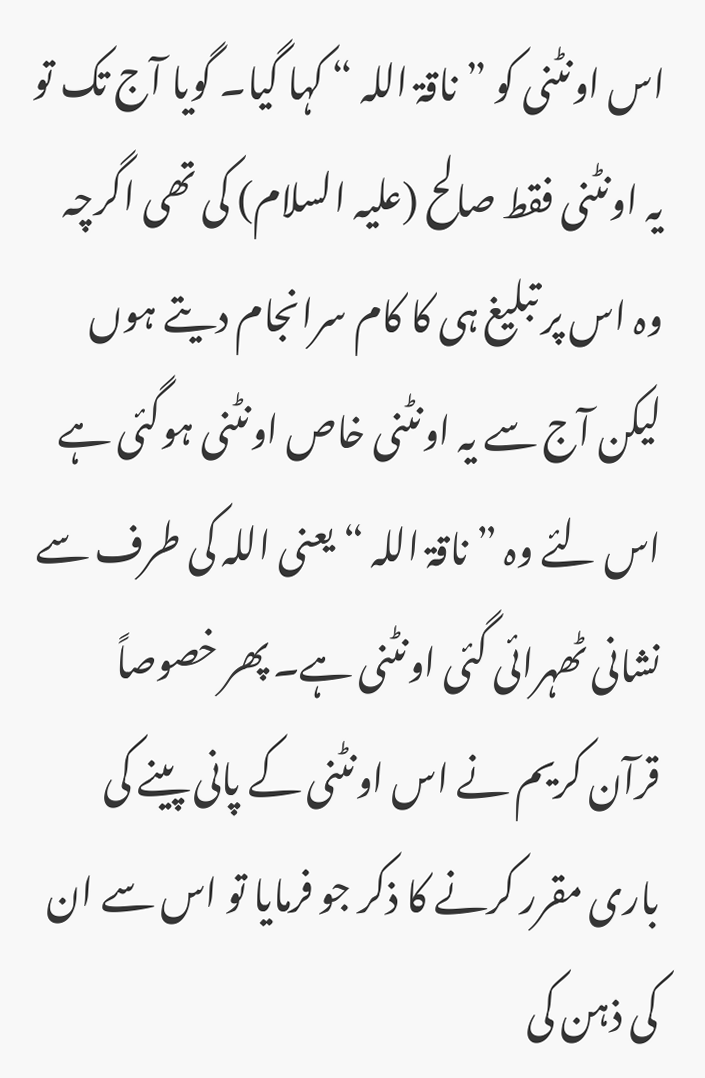اس اونٹنی کو ” ناقۃ اللہ “ کہا گیا۔ گویا آج تک تو یہ اونٹنی فقط صالح (علیہ السلام) کی تھی اگرچہ وہ اس پر تبلیغ ہی کا کام سرانجام دیتے ہوں لیکن آج سے یہ اونٹنی خاص اونٹنی ہوگئی ہے اس لئے وہ ” ناقۃ اللہ “ یعنی اللہ کی طرف سے نشانی ٹھہرائی گئی اونٹنی ہے۔ پھر خصوصاً قرآن کریم نے اس اونٹنی کے پانی پینے کی باری مقرر کرنے کا ذکر جو فرمایا تو اس سے ان کی ذہن کی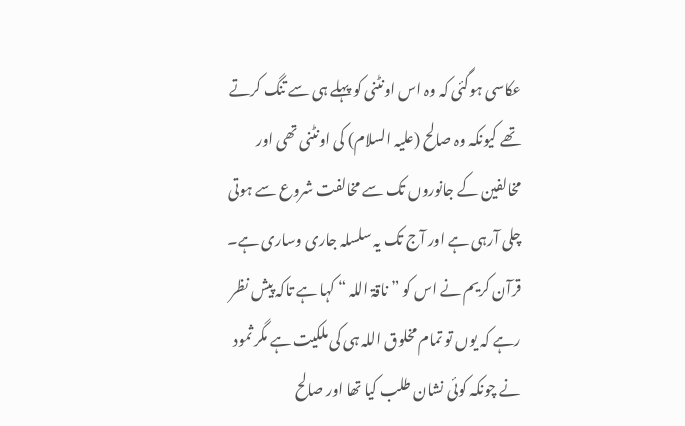عکاسی ہوگئی کہ وہ اس اونٹنی کو پہلے ہی سے تنگ کرتے تھے کیونکہ وہ صالح (علیہ السلام) کی اونٹنی تھی اور مخالفین کے جانوروں تک سے مخالفت شروع سے ہوتی چلی آرہی ہے اور آج تک یہ سلسلہ جاری وساری ہے۔ قرآن کریم نے اس کو ” ناقۃ اللہ “ کہا ہے تاکہ پیش نظر رہے کہ یوں تو تمام مخلوق اللہ ہی کی ملکیت ہے مگر ثمود نے چونکہ کوئی نشان طلب کیا تھا اور صالح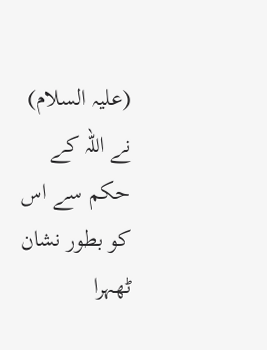(علیہ السلام) نے اللہ کے حکم سے اس کو بطور نشان ٹھہرا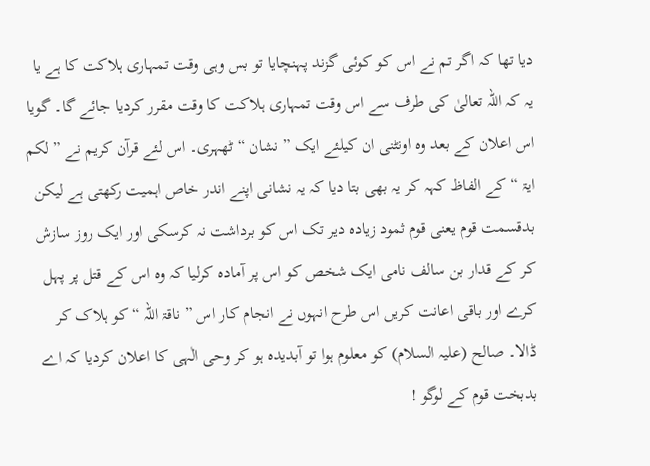دیا تھا کہ اگر تم نے اس کو کوئی گزند پہنچایا تو بس وہی وقت تمہاری ہلاکت کا ہے یا یہ کہ اللہ تعالیٰ کی طرف سے اس وقت تمہاری ہلاکت کا وقت مقرر کردیا جائے گا۔ گویا اس اعلان کے بعد وہ اونٹنی ان کیلئے ایک ” نشان “ ٹھہری۔ اس لئے قرآن کریم نے ” لکم ایۃ “ کے الفاظ کہہ کر یہ بھی بتا دیا کہ یہ نشانی اپنے اندر خاص اہمیت رکھتی ہے لیکن بدقسمت قوم یعنی قوم ثمود زیادہ دیر تک اس کو برداشت نہ کرسکی اور ایک روز سازش کر کے قدار بن سالف نامی ایک شخص کو اس پر آمادہ کرلیا کہ وہ اس کے قتل پر پہل کرے اور باقی اعانت کریں اس طرح انہوں نے انجام کار اس ” ناقۃ اللہ “ کو ہلاک کر ڈالا۔ صالح (علیہ السلام) کو معلوم ہوا تو آبدیدہ ہو کر وحی الٰہی کا اعلان کردیا کہ اے بدبخت قوم کے لوگو !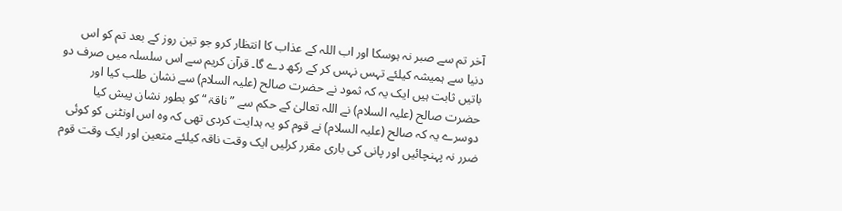آخر تم سے صبر نہ ہوسکا اور اب اللہ کے عذاب کا انتظار کرو جو تین روز کے بعد تم کو اس دنیا سے ہمیشہ کیلئے تہس نہس کر کے رکھ دے گا۔ قرآن کریم سے اس سلسلہ میں صرف دو باتیں ثابت ہیں ایک یہ کہ ثمود نے حضرت صالح (علیہ السلام) سے نشان طلب کیا اور حضرت صالح (علیہ السلام) نے اللہ تعالیٰ کے حکم سے ” ناقۃ “ کو بطور نشان پیش کیا دوسرے یہ کہ صالح (علیہ السلام) نے قوم کو یہ ہدایت کردی تھی کہ وہ اس اونٹنی کو کوئی ضرر نہ پہنچائیں اور پانی کی باری مقرر کرلیں ایک وقت ناقہ کیلئے متعین اور ایک وقت قوم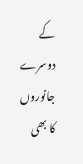کے دوسرے جانوروں کا بھی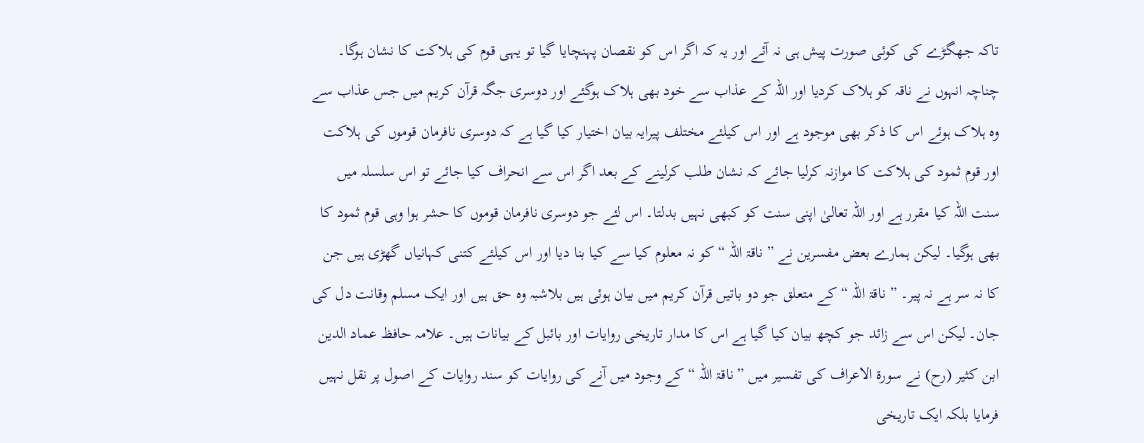تاکہ جھگڑے کی کوئی صورت پیش ہی نہ آئے اور یہ کہ اگر اس کو نقصان پہنچایا گیا تو یہی قوم کی ہلاکت کا نشان ہوگا۔ چناچہ انہوں نے ناقہ کو ہلاک کردیا اور اللہ کے عذاب سے خود بھی ہلاک ہوگئے اور دوسری جگہ قرآن کریم میں جس عذاب سے وہ ہلاک ہوئے اس کا ذکر بھی موجود ہے اور اس کیلئے مختلف پیرایہ بیان اختیار کیا گیا ہے کہ دوسری نافرمان قوموں کی ہلاکت اور قوم ثمود کی ہلاکت کا موازنہ کرلیا جائے کہ نشان طلب کرلینے کے بعد اگر اس سے انحراف کیا جائے تو اس سلسلہ میں سنت اللہ کیا مقرر ہے اور اللہ تعالیٰ اپنی سنت کو کبھی نہیں بدلتا۔ اس لئے جو دوسری نافرمان قوموں کا حشر ہوا وہی قوم ثمود کا بھی ہوگیا۔ لیکن ہمارے بعض مفسرین نے ” ناقۃ اللہ “ کو نہ معلوم کیا سے کیا بنا دیا اور اس کیلئے کتنی کہانیاں گھڑی ہیں جن کا نہ سر ہے نہ پیر۔ ” ناقۃ اللہ “ کے متعلق جو دو باتیں قرآن کریم میں بیان ہوئی ہیں بلاشبہ وہ حق ہیں اور ایک مسلم وقانت دل کی جان۔ لیکن اس سے زائد جو کچھ بیان کیا گیا ہے اس کا مدار تاریخی روایات اور بائبل کے بیانات ہیں۔ علامہ حافظ عماد الدین ابن کثیر (رح) نے سورة الاعراف کی تفسیر میں ” ناقۃ اللہ “ کے وجود میں آنے کی روایات کو سند روایات کے اصول پر نقل نہیں فرمایا بلکہ ایک تاریخی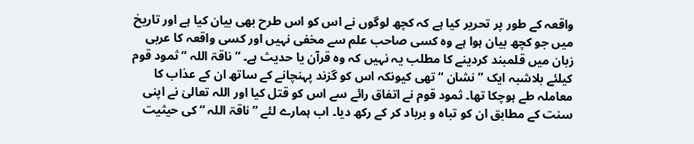واقعہ کے طور پر تحریر کیا ہے کہ کچھ لوگوں نے اس کو اس طرح بھی بیان کیا ہے اور تاریخ میں جو کچھ بیان ہوا ہے وہ کسی صاحب علم سے مخفی نہیں اور کسی واقعہ کا عربی زبان میں قلمبند کردینے کا مطلب یہ نہیں کہ وہ قرآن یا حدیث ہے۔ ” ناقۃ اللہ “ ثمود قوم کیلئے بلاشبہ ایک ” نشان “ تھی کیونکہ اس کو گزند پہنچانے کے ساتھ ان کے عذاب کا معاملہ طے ہوچکا تھا۔ ثمود قوم نے اتفاق رائے سے اس کو قتل کیا اور اللہ تعالیٰ نے اپنی سنت کے مطابق ان کو تباہ و برباد کر کے رکھ دیا۔ اب ہمارے لئے ” ناقۃ اللہ “ کی حیثیت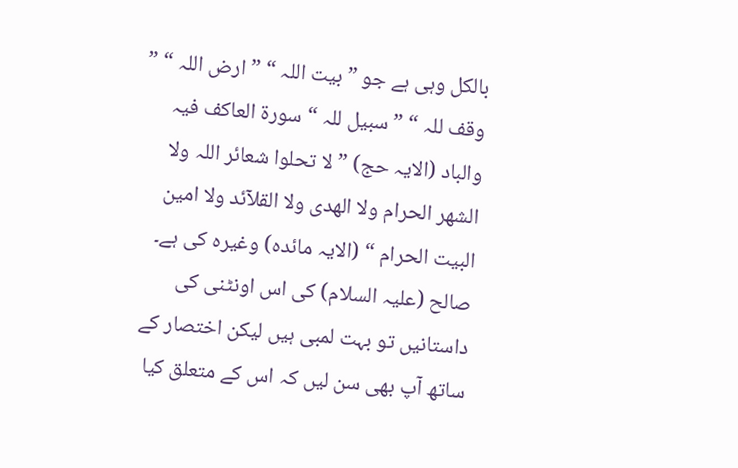بالکل وہی ہے جو ” بیت اللہ “ ” ارض اللہ “ ” وقف للہ “ ” سبیل للہ “ سورة العاکف فیہ والباد (الایہ حج) ” لا تحلوا شعائر اللہ ولا الشھر الحرام ولا الھدی ولا القلآئد ولا امین البیت الحرام “ (الایہ مائدہ) وغیرہ کی ہے۔ صالح (علیہ السلام) کی اس اونٹنی کی داستانیں تو بہت لمبی ہیں لیکن اختصار کے ساتھ آپ بھی سن لیں کہ اس کے متعلق کیا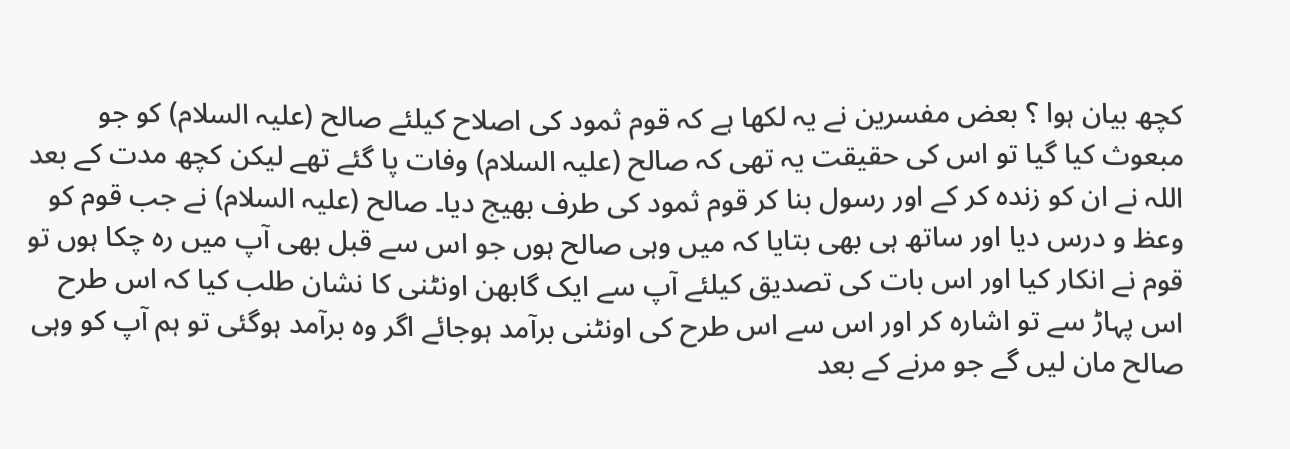کچھ بیان ہوا ؟ بعض مفسرین نے یہ لکھا ہے کہ قوم ثمود کی اصلاح کیلئے صالح (علیہ السلام) کو جو مبعوث کیا گیا تو اس کی حقیقت یہ تھی کہ صالح (علیہ السلام) وفات پا گئے تھے لیکن کچھ مدت کے بعد اللہ نے ان کو زندہ کر کے اور رسول بنا کر قوم ثمود کی طرف بھیج دیا۔ صالح (علیہ السلام) نے جب قوم کو وعظ و درس دیا اور ساتھ ہی بھی بتایا کہ میں وہی صالح ہوں جو اس سے قبل بھی آپ میں رہ چکا ہوں تو قوم نے انکار کیا اور اس بات کی تصدیق کیلئے آپ سے ایک گابھن اونٹنی کا نشان طلب کیا کہ اس طرح اس پہاڑ سے تو اشارہ کر اور اس سے اس طرح کی اونٹنی برآمد ہوجائے اگر وہ برآمد ہوگئی تو ہم آپ کو وہی صالح مان لیں گے جو مرنے کے بعد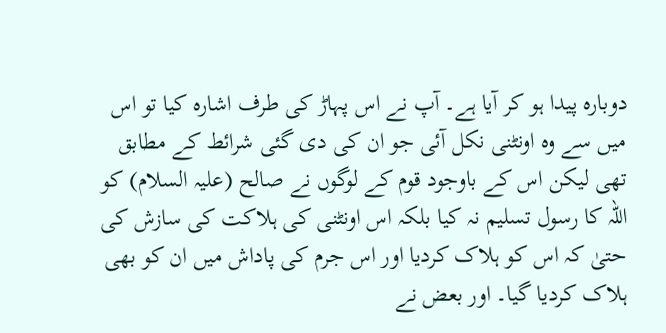دوبارہ پیدا ہو کر آیا ہے۔ آپ نے اس پہاڑ کی طرف اشارہ کیا تو اس میں سے وہ اونٹنی نکل آئی جو ان کی دی گئی شرائط کے مطابق تھی لیکن اس کے باوجود قوم کے لوگوں نے صالح (علیہ السلام) کو اللہ کا رسول تسلیم نہ کیا بلکہ اس اونٹنی کی ہلاکت کی سازش کی حتیٰ کہ اس کو ہلاک کردیا اور اس جرم کی پاداش میں ان کو بھی ہلاک کردیا گیا۔ اور بعض نے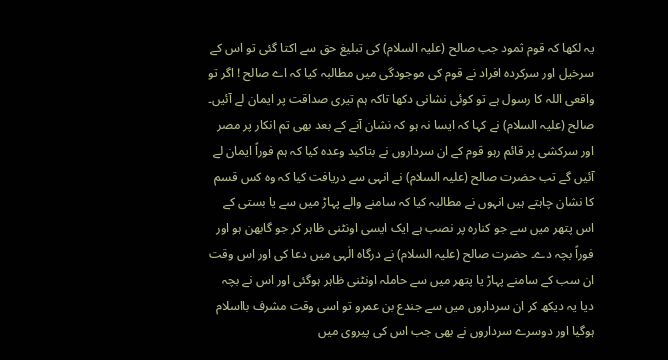یہ لکھا کہ قوم ثمود جب صالح (علیہ السلام) کی تبلیغ حق سے اکتا گئی تو اس کے سرخیل اور سرکردہ افراد نے قوم کی موجودگی میں مطالبہ کیا کہ اے صالح ! اگر تو واقعی اللہ کا رسول ہے تو کوئی نشانی دکھا تاکہ ہم تیری صداقت پر ایمان لے آئیں۔ صالح (علیہ السلام) نے کہا کہ ایسا نہ ہو کہ نشان آنے کے بعد بھی تم انکار پر مصر اور سرکشی پر قائم رہو قوم کے ان سرداروں نے بتاکید وعدہ کیا کہ ہم فوراً ایمان لے آئیں گے تب حضرت صالح (علیہ السلام) نے انہی سے دریافت کیا کہ وہ کس قسم کا نشان چاہتے ہیں انہوں نے مطالبہ کیا کہ سامنے والے پہاڑ میں سے یا بستی کے اس پتھر میں سے جو کنارہ پر نصب ہے ایک ایسی اونٹنی ظاہر کر جو گابھن ہو اور فوراً بچہ دے۔ حضرت صالح (علیہ السلام) نے درگاہ الٰہی میں دعا کی اور اس وقت ان سب کے سامنے پہاڑ یا پتھر میں سے حاملہ اونٹنی ظاہر ہوگئی اور اس نے بچہ دیا یہ دیکھ کر ان سرداروں میں سے جندع بن عمرو تو اسی وقت مشرف بااسلام ہوگیا اور دوسرے سرداروں نے بھی جب اس کی پیروی میں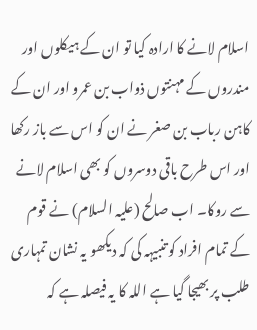اسلام لانے کا ارادہ کیا تو ان کے ہیکلوں اور مندروں کے مہنتوں ذواب بن عمرو اور ان کے کاہن رباب بن صغر نے ان کو اس سے باز رکھا اور اس طرح باقی دوسروں کو بھی اسلام لانے سے روکا۔ اب صالح (علیہ السلام) نے قوم کے تمام افراد کو تنبیہہ کی کہ دیکھو یہ نشان تمہاری طلب پر بھیجا گیا ہے اللہ کا یہ فیصلہ ہے کہ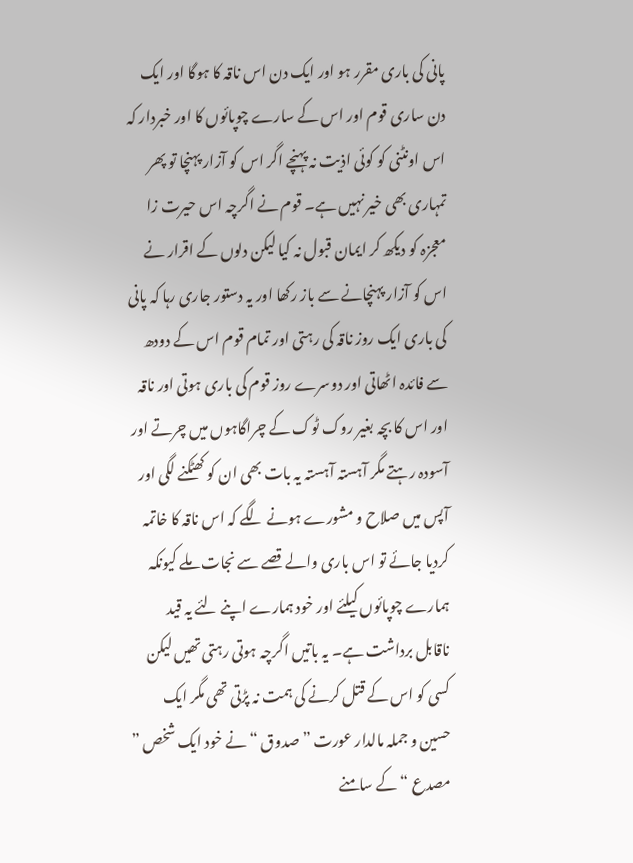پانی کی باری مقرر ہو اور ایک دن اس ناقہ کا ہوگا اور ایک دن ساری قوم اور اس کے سارے چوپائوں کا اور خبردار کہ اس اونٹنی کو کوئی اذیت نہ پہنچے اگر اس کو آزار پہنچا تو پھر تمہاری بھی خیر نہیں ہے۔ قوم نے اگرچہ اس حیرت زا معجزہ کو دیکھ کر ایمان قبول نہ کیا لیکن دلوں کے اقرار نے اس کو آزار پہنچانے سے باز رکھا اور یہ دستور جاری رہا کہ پانی کی باری ایک روز ناقہ کی رہتی اور تمام قوم اس کے دودھ سے فائدہ اٹھاتی اور دوسرے روز قوم کی باری ہوتی اور ناقہ اور اس کا بچہ بغیر روک ٹوک کے چراگاہوں میں چرتے اور آسودہ رہتے مگر آہستہ آہستہ یہ بات بھی ان کو کھٹکنے لگی اور آپس میں صلاح و مشورے ہونے لگے کہ اس ناقہ کا خاتمہ کردیا جائے تو اس باری والے قصے سے نجات ملے کیونکہ ہمارے چوپائوں کیلئے اور خود ہمارے اپنے لئے یہ قید ناقابل برداشت ہے۔ یہ باتیں اگرچہ ہوتی رہتی تھیں لیکن کسی کو اس کے قتل کرنے کی ہمت نہ پڑتی تھی مگر ایک حسین و جملہ مالدار عورت ” صدوق “ نے خود ایک شخص ” مصدع “ کے سامنے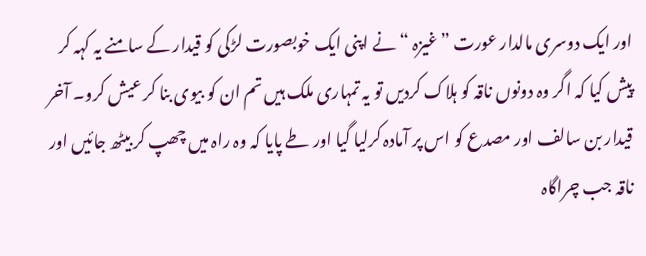اور ایک دوسری مالدار عورت ” غیزہ “ نے اپنی ایک خوبصورت لڑکی کو قیدار کے سامنے یہ کہہ کر پیش کیا کہ اگر وہ دونوں ناقہ کو ہلاک کردیں تو یہ تمہاری ملک ہیں تم ان کو بیوی بنا کر عیش کرو۔ آخر قیدار بن سالف اور مصدع کو اس پر آمادہ کرلیا گیا اور طے پایا کہ وہ راہ میں چھپ کر بیٹھ جائیں اور ناقہ جب چراگاہ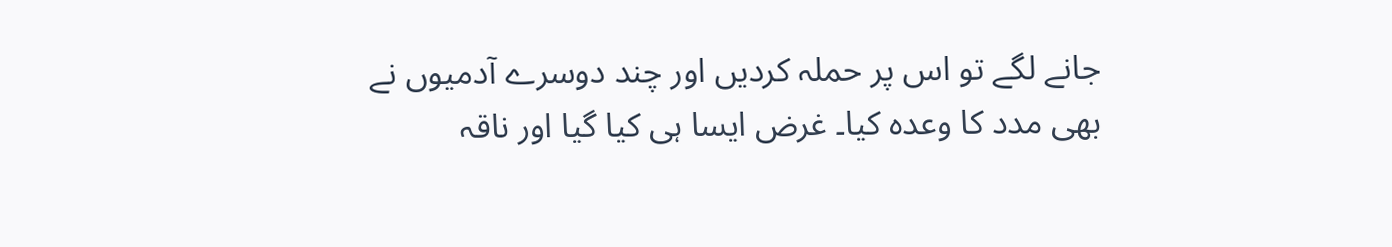جانے لگے تو اس پر حملہ کردیں اور چند دوسرے آدمیوں نے بھی مدد کا وعدہ کیا۔ غرض ایسا ہی کیا گیا اور ناقہ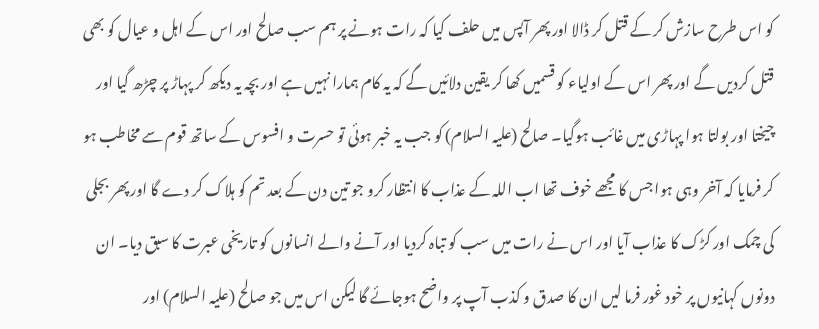کو اس طرح سازش کر کے قتل کر ڈالا اور پھر آپس میں حلف کیا کہ رات ہونے پر ہم سب صالح اور اس کے اہل و عیال کو بھی قتل کردیں گے اور پھر اس کے اولیاء کو قسمیں کھا کر یقین دلائیں گے کہ یہ کام ہمارا نہیں ہے اور بچہ یہ دیکھ کر پہاڑ پر چڑھ گیا اور چیختا اور بولتا ہوا پہاڑی میں غائب ہوگیا۔ صالح (علیہ السلام) کو جب یہ خبر ہوئی تو حسرت و افسوس کے ساتھ قوم سے مخاطب ہو کر فرمایا کہ آخر وہی ہوا جس کا مجھے خوف تھا اب اللہ کے عذاب کا انتظار کرو جو تین دن کے بعد تم کو ہلاک کر دے گا اور پھر بجلی کی چمک اور کڑک کا عذاب آیا اور اس نے رات میں سب کو تباہ کردیا اور آنے والے انسانوں کو تاریخی عبرت کا سبق دیا۔ ان دونوں کہانیوں پر خود غور فرما لیں ان کا صدق و کذب آپ پر واضح ہوجائے گا لیکن اس میں جو صالح (علیہ السلام) اور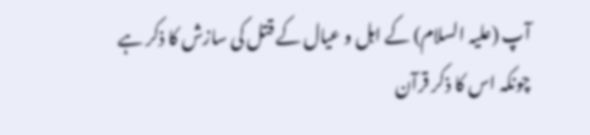آپ (علیہ السلام) کے اہل و عیال کے قتل کی سازش کا ذکر ہے چونکہ اس کا ذکر قرآن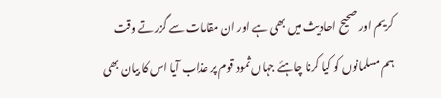کریم اور صحیح احادیث میں بھی ہے اور ان مقامات سے گزرتے وقت ہم مسلمانوں کو کیا کرنا چاہئے جہاں ثمود قوم پر عذاب آیا اس کا بیان بھی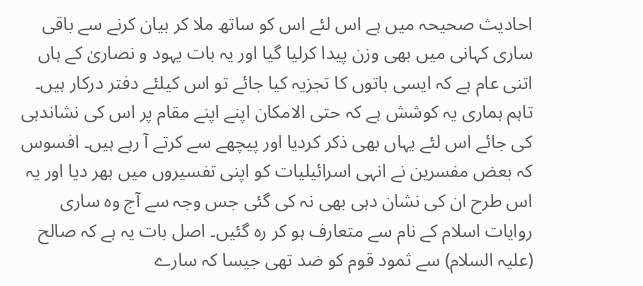احادیث صحیحہ میں ہے اس لئے اس کو ساتھ ملا کر بیان کرنے سے باقی ساری کہانی میں بھی وزن پیدا کرلیا گیا اور یہ بات یہود و نصاریٰ کے ہاں اتنی عام ہے کہ ایسی باتوں کا تجزیہ کیا جائے تو اس کیلئے دفتر درکار ہیں۔ تاہم ہماری یہ کوشش ہے کہ حتی الامکان اپنے اپنے مقام پر اس کی نشاندہی کی جائے اس لئے یہاں بھی ذکر کردیا اور پیچھے سے کرتے آ رہے ہیں۔ افسوس کہ بعض مفسرین نے انہی اسرائیلیات کو اپنی تفسیروں میں بھر دیا اور یہ اس طرح ان کی نشان دہی بھی نہ کی گئی جس وجہ سے آج وہ ساری روایات اسلام کے نام سے متعارف ہو کر رہ گئیں۔ اصل بات یہ ہے کہ صالح (علیہ السلام) سے ثمود قوم کو ضد تھی جیسا کہ سارے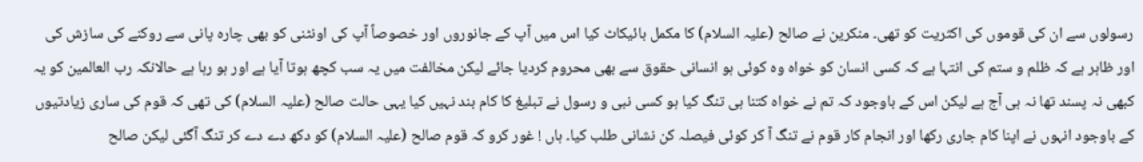رسولوں سے ان کی قوموں کی اکثریت کو تھی۔ منکرین نے صالح (علیہ السلام) کا مکمل بائیکاٹ کیا اس میں آپ کے جانوروں اور خصوصاً آپ کی اونٹنی کو بھی چارہ پانی سے روکنے کی سازش کی اور ظاہر ہے کہ ظلم و ستم کی انتہا ہے کہ کسی انسان کو خواہ وہ کوئی ہو انسانی حقوق سے بھی محروم کردیا جائے لیکن مخالفت میں یہ سب کچھ ہوتا آیا ہے اور ہو رہا ہے حالانکہ رب العالمین کو یہ کبھی نہ پسند تھا نہ ہی آج ہے لیکن اس کے باوجود کہ تم نے خواہ کتنا ہی تنگ کیا ہو کسی نبی و رسول نے تبلیغ کا کام بند نہیں کیا یہی حالت صالح (علیہ السلام) کی تھی کہ قوم کی ساری زیادتیوں کے باوجود انہوں نے اپنا کام جاری رکھا اور انجام کار قوم نے تنگ آ کر کوئی فیصلہ کن نشانی طلب کیا۔ ہاں ! غور کرو کہ قوم صالح (علیہ السلام) کو دکھ دے دے کر تنگ آگئی لیکن صالح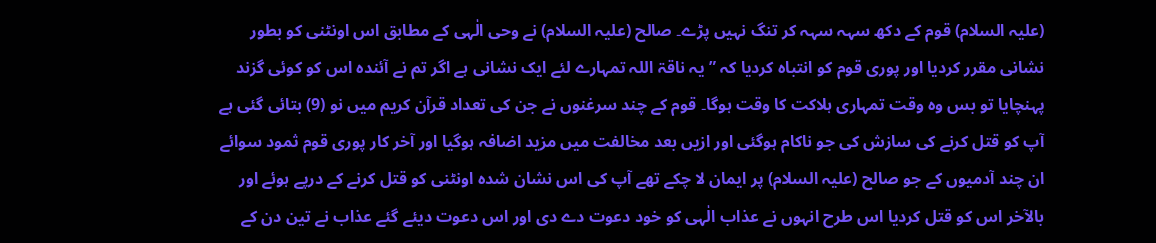(علیہ السلام) قوم کے دکھ سہہ سہہ کر تنگ نہیں پڑے۔ صالح (علیہ السلام) نے وحی الٰہی کے مطابق اس اونٹنی کو بطور نشانی مقرر کردیا اور پوری قوم کو انتباہ کردیا کہ ” یہ ناقۃ اللہ تمہارے لئے ایک نشانی ہے اگر تم نے آئندہ اس کو کوئی گزند پہنچایا تو بس وہ وقت تمہاری ہلاکت کا وقت ہوگا۔ قوم کے چند سرغنوں نے جن کی تعداد قرآن کریم میں نو (9) بتائی گئی ہے آپ کو قتل کرنے کی سازش کی جو ناکام ہوگئی اور ازیں بعد مخالفت میں مزید اضافہ ہوگیا اور آخر کار پوری قوم ثمود سوائے ان چند آدمیوں کے جو صالح (علیہ السلام) پر ایمان لا چکے تھے آپ کی اس نشان شدہ اونٹنی کو قتل کرنے کے درپے ہوئے اور بالآخر اس کو قتل کردیا اس طرح انہوں نے عذاب الٰہی کو خود دعوت دے دی اور اس دعوت دیئے گئے عذاب نے تین دن کے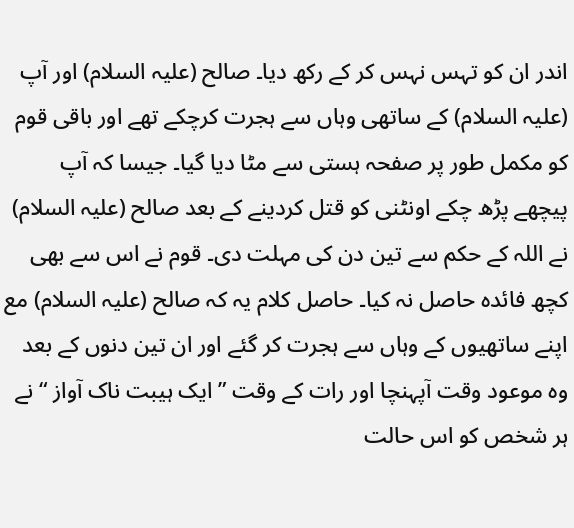اندر ان کو تہس نہس کر کے رکھ دیا۔ صالح (علیہ السلام) اور آپ (علیہ السلام) کے ساتھی وہاں سے ہجرت کرچکے تھے اور باقی قوم کو مکمل طور پر صفحہ ہستی سے مٹا دیا گیا۔ جیسا کہ آپ پیچھے پڑھ چکے اونٹنی کو قتل کردینے کے بعد صالح (علیہ السلام) نے اللہ کے حکم سے تین دن کی مہلت دی۔ قوم نے اس سے بھی کچھ فائدہ حاصل نہ کیا۔ حاصل کلام یہ کہ صالح (علیہ السلام) مع اپنے ساتھیوں کے وہاں سے ہجرت کر گئے اور ان تین دنوں کے بعد وہ موعود وقت آپہنچا اور رات کے وقت ” ایک ہیبت ناک آواز “ نے ہر شخص کو اس حالت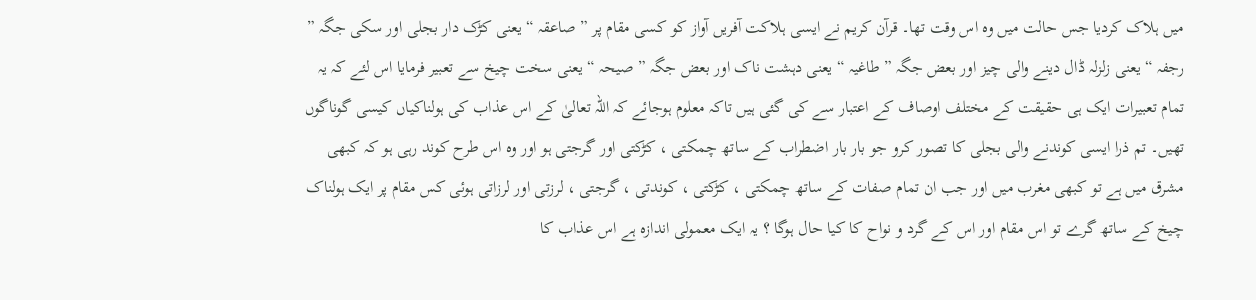میں ہلاک کردیا جس حالت میں وہ اس وقت تھا۔ قرآن کریم نے ایسی ہلاکت آفریں آواز کو کسی مقام پر ” صاعقہ “ یعنی کڑک دار بجلی اور سکی جگہ ” رجفہ “ یعنی زلزلہ ڈال دینے والی چیز اور بعض جگہ ” طاغیہ “ یعنی دہشت ناک اور بعض جگہ ” صیحہ “ یعنی سخت چیخ سے تعبیر فرمایا اس لئے کہ یہ تمام تعبیرات ایک ہی حقیقت کے مختلف اوصاف کے اعتبار سے کی گئی ہیں تاکہ معلوم ہوجائے کہ اللہ تعالیٰ کے اس عذاب کی ہولناکیاں کیسی گوناگوں تھیں۔ تم ذرا ایسی کوندنے والی بجلی کا تصور کرو جو بار بار اضطراب کے ساتھ چمکتی ، کڑکتی اور گرجتی ہو اور وہ اس طرح کوند رہی ہو کہ کبھی مشرق میں ہے تو کبھی مغرب میں اور جب ان تمام صفات کے ساتھ چمکتی ، کڑکتی ، کوندتی ، گرجتی ، لرزتی اور لرزاتی ہوئی کس مقام پر ایک ہولناک چیخ کے ساتھ گرے تو اس مقام اور اس کے گرد و نواح کا کیا حال ہوگا ؟ یہ ایک معمولی اندازہ ہے اس عذاب کا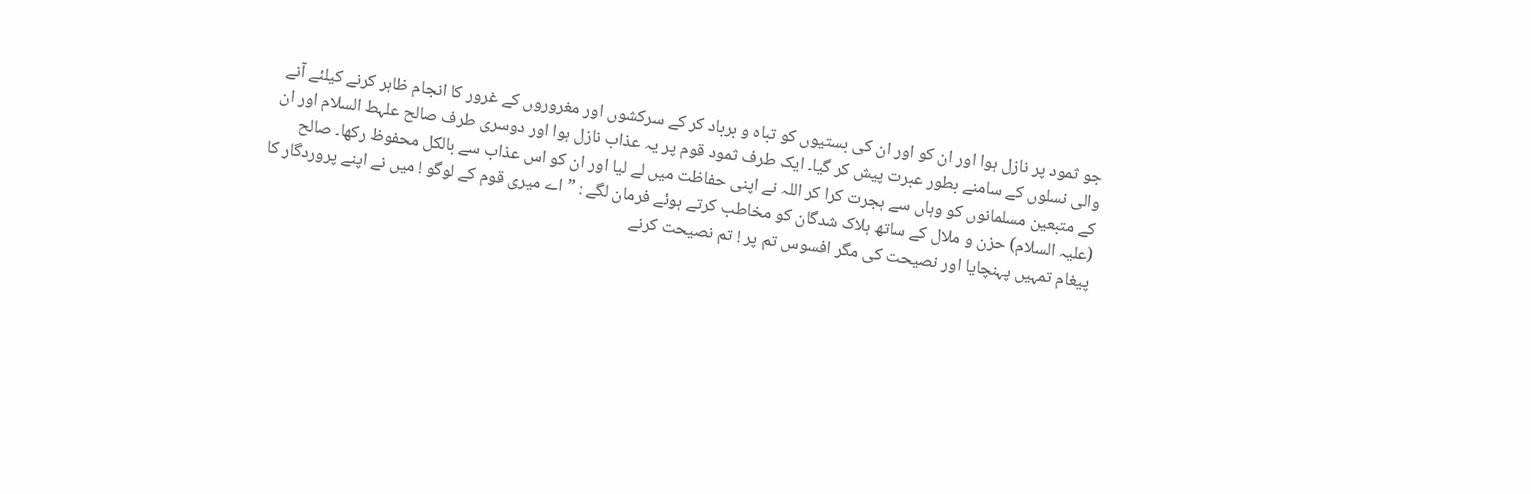جو ثمود پر نازل ہوا اور ان کو اور ان کی بستیوں کو تباہ و برباد کر کے سرکشوں اور مغروروں کے غرور کا انجام ظاہر کرنے کیلئے آنے والی نسلوں کے سامنے بطور عبرت پیش کر گیا۔ ایک طرف ثمود قوم پر یہ عذاب نازل ہوا اور دوسری طرف صالح علہط السلام اور ان کے متبعین مسلمانوں کو وہاں سے ہجرت کرا کر اللہ نے اپنی حفاظت میں لے لیا اور ان کو اس عذاب سے بالکل محفوظ رکھا۔ صالح (علیہ السلام) حزن و ملال کے ساتھ ہلاک شدگان کو مخاطب کرتے ہوئے فرمان لگے : ” اے میری قوم کے لوگو ! میں نے اپنے پروردگار کا پیغام تمہیں پہنچایا اور نصیحت کی مگر افسوس تم پر ! تم نصیحت کرنے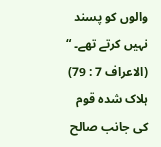والوں کو پسند نہیں کرتے تھے۔ “ (الاعراف 7 : 79) ہلاک شدہ قوم کی جانب صالح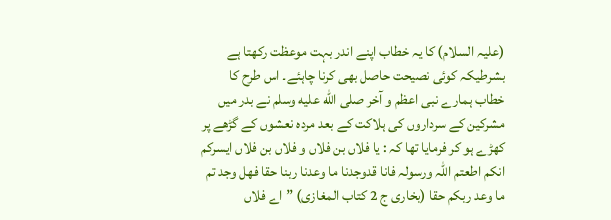(علیہ السلام) کا یہ خطاب اپنے اندر بہت موعظت رکھتا ہے بشرطیکہ کوئی نصیحت حاصل بھی کرنا چاہئے۔ اس طرح کا خطاب ہمارے نبی اعظم و آخر صلى الله عليه وسلم نے بدر میں مشرکین کے سرداروں کی ہلاکت کے بعد مردہ نعشوں کے گڑھے پر کھڑے ہو کر فرمایا تھا کہ : یا فلاں بن فلاں و فلاں بن فلاں ایسرکم انکم اطعتم اللہ ورسولہ فانا قدوجدنا ما وعدنا ربنا حقا فھل وجد تم ما وعد ربکم حقا (بخاری ج 2 کتاب المغازی) ” اے فلاں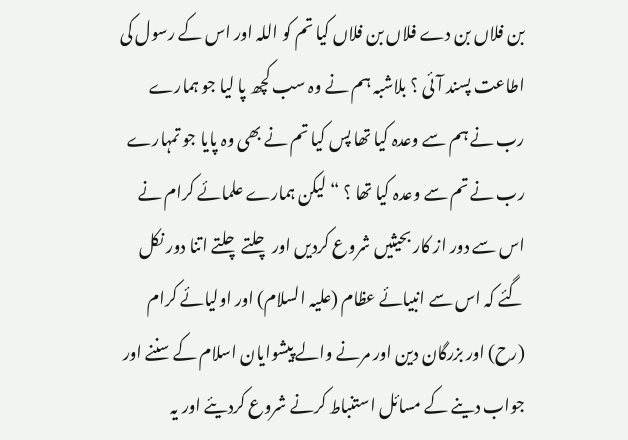بن فلاں بن دے فلاں بن فلاں کیا تم کو اللہ اور اس کے رسول کی اطاعت پسند آئی ؟ بلاشبہ ہم نے وہ سب کچھ پا لیا جو ہمارے رب نے ہم سے وعدہ کیا تھا پس کیا تم نے بھی وہ پایا جو تمہارے رب نے تم سے وعدہ کیا تھا ؟ “ لیکن ہمارے علمائے کرام نے اس سے دور از کار بحیثیں شروع کردیں اور چلتے چلتے اتنا دور نکل گئے کہ اس سے انبیائے عظام (علیہ السلام) اور اولیائے کرام (رح) اور بزرگان دین اور مرنے والے پیشوایان اسلام کے سننے اور جواب دینے کے مسائل استنباط کرنے شروع کردیئے اور یہ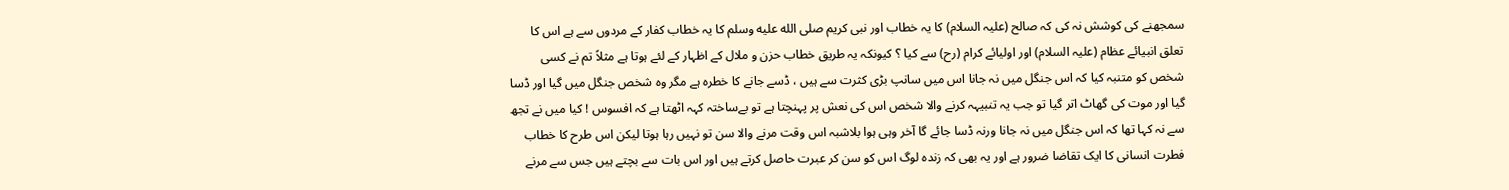سمجھنے کی کوشش نہ کی کہ صالح (علیہ السلام) کا یہ خطاب اور نبی کریم صلى الله عليه وسلم کا یہ خطاب کفار کے مردوں سے ہے اس کا تعلق انبیائے عظام (علیہ السلام) اور اولیائے کرام (رح) سے کیا ؟ کیونکہ یہ طریق خطاب حزن و ملال کے اظہار کے لئے ہوتا ہے مثلاً تم نے کسی شخص کو متنبہ کیا کہ اس جنگل میں نہ جانا اس میں سانپ بڑی کثرت سے ہیں ، ڈسے جانے کا خطرہ ہے مگر وہ شخص جنگل میں گیا اور ڈسا گیا اور موت کی گھاٹ اتر گیا تو جب یہ تنبیہہ کرنے والا شخص اس کی نعش پر پہنچتا ہے تو بےساختہ کہہ اٹھتا ہے کہ افسوس ! کیا میں نے تجھ سے نہ کہا تھا کہ اس جنگل میں نہ جانا ورنہ ڈسا جائے گا آخر وہی ہوا بلاشبہ اس وقت مرنے والا سن تو نہیں رہا ہوتا لیکن اس طرح کا خطاب فطرت انسانی کا ایک تقاضا ضرور ہے اور یہ بھی کہ زندہ لوگ اس کو سن کر عبرت حاصل کرتے ہیں اور اس بات سے بچتے ہیں جس سے مرنے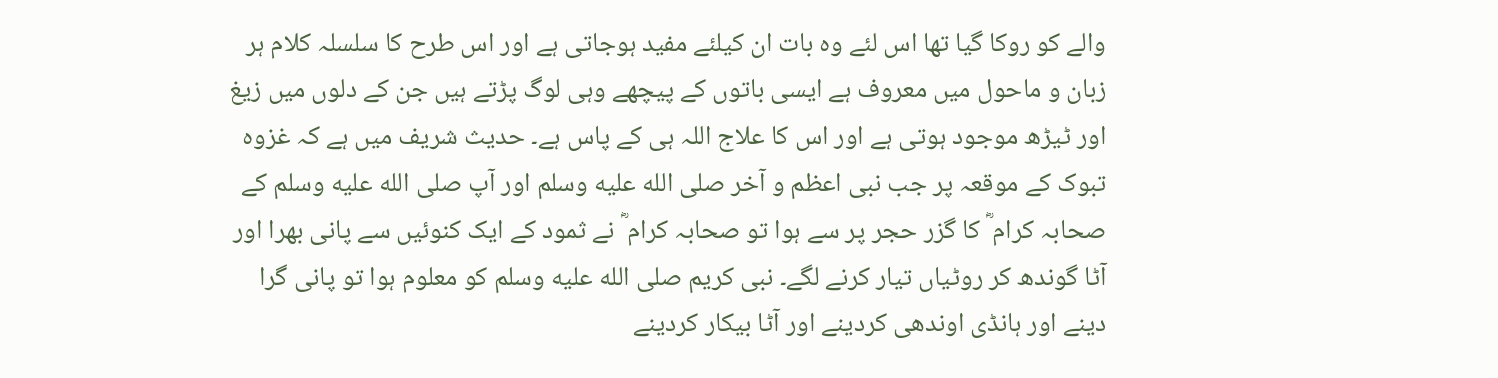والے کو روکا گیا تھا اس لئے وہ بات ان کیلئے مفید ہوجاتی ہے اور اس طرح کا سلسلہ کلام ہر زبان و ماحول میں معروف ہے ایسی باتوں کے پیچھے وہی لوگ پڑتے ہیں جن کے دلوں میں زیغ اور ٹیڑھ موجود ہوتی ہے اور اس کا علاج اللہ ہی کے پاس ہے۔ حدیث شریف میں ہے کہ غزوہ تبوک کے موقعہ پر جب نبی اعظم و آخر صلى الله عليه وسلم اور آپ صلى الله عليه وسلم کے صحابہ کرام ؓ کا گزر حجر پر سے ہوا تو صحابہ کرام ؓ نے ثمود کے ایک کنوئیں سے پانی بھرا اور آٹا گوندھ کر روٹیاں تیار کرنے لگے۔ نبی کریم صلى الله عليه وسلم کو معلوم ہوا تو پانی گرا دینے اور ہانڈی اوندھی کردینے اور آٹا بیکار کردینے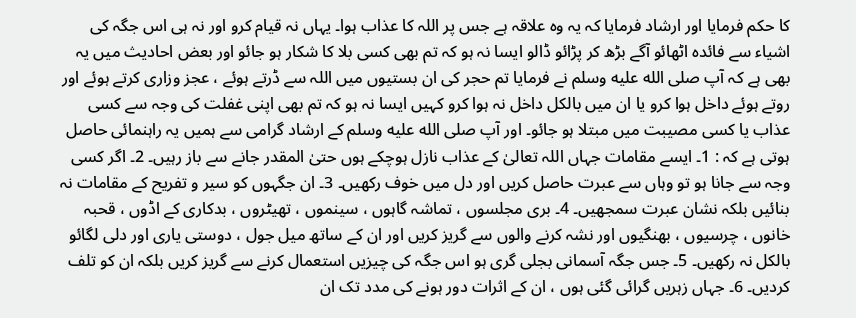کا حکم فرمایا اور ارشاد فرمایا کہ یہ وہ علاقہ ہے جس پر اللہ کا عذاب ہوا۔ یہاں نہ قیام کرو اور نہ ہی اس جگہ کی اشیاء سے فائدہ اٹھائو آگے بڑھ کر پڑائو ڈالو ایسا نہ ہو کہ تم بھی کسی بلا کا شکار ہو جائو اور بعض احادیث میں یہ بھی ہے کہ آپ صلى الله عليه وسلم نے فرمایا تم حجر کی ان بستیوں میں اللہ سے ڈرتے ہوئے ، عجز وزاری کرتے ہوئے اور روتے ہوئے داخل ہوا کرو یا ان میں بالکل داخل نہ ہوا کرو کہیں ایسا نہ ہو کہ تم بھی اپنی غفلت کی وجہ سے کسی عذاب یا کسی مصیبت میں مبتلا ہو جائو۔ اور آپ صلى الله عليه وسلم کے ارشاد گرامی سے ہمیں یہ راہنمائی حاصل ہوتی ہے کہ : 1۔ ایسے مقامات جہاں اللہ تعالیٰ کے عذاب نازل ہوچکے ہوں حتیٰ المقدر جانے سے باز رہیں۔ 2۔ اگر کسی وجہ سے جانا ہو تو وہاں سے عبرت حاصل کریں اور دل میں خوف رکھیں۔ 3۔ ان جگہوں کو سیر و تفریح کے مقامات نہ بنائیں بلکہ نشان عبرت سمجھیں۔ 4۔ بری مجلسوں ، تماشہ گاہوں ، سینموں ، تھیٹروں ، بدکاری کے اڈوں ، قحبہ خانوں ، چرسیوں ، بھنگیوں اور نشہ کرنے والوں سے گریز کریں اور ان کے ساتھ میل جول ، دوستی یاری اور دلی لگائو بالکل نہ رکھیں۔ 5۔ جس جگہ آسمانی بجلی گری ہو اس جگہ کی چیزیں استعمال کرنے سے گریز کریں بلکہ ان کو تلف کردیں۔ 6۔ جہاں زہریں گرائی گئی ہوں ، ان کے اثرات دور ہونے کی مدد تک ان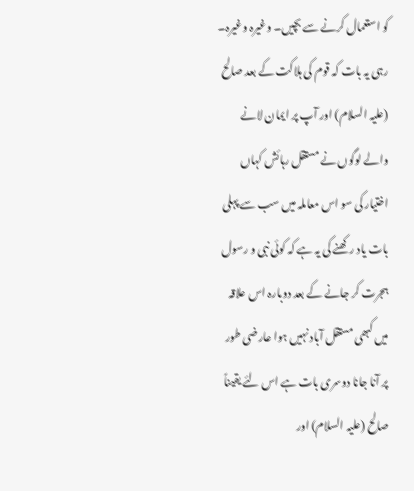کو استعمال کرنے سے بچیں۔ وغیرہ وغیرہ۔ رہی یہ بات کہ قوم کی ہلاکت کے بعد صالح (علیہ السلام) اور آپ پر ایمان لانے والے لوگوں نے مستقل رہائش کہاں اختیار کی سو اس معاملہ میں سب سے پہلی بات یاد رکھنے کی یہ ہے کہ کوئی نبی و رسول ہجرت کر جانے کے بعد دوبارہ اس علاقہ میں کبھی مستقل آباد نہیں ہوا عارضی طور پر آنا جانا دوسری بات ہے اس لئے یقیناً صالح (علیہ السلام) اور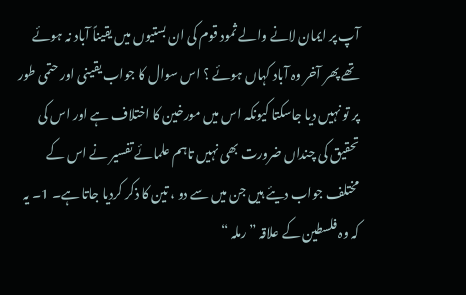آپ پر ایمان لانے والے ثمود قوم کی ان بستیوں میں یقیناً آباد نہ ہوئے تھے پھر آخر وہ آباد کہاں ہوئے ؟ اس سوال کا جواب یقینی اور حتمی طور پر تو نہیں دیا جاسکتا کیونکہ اس میں مورخین کا اختلاف ہے اور اس کی تحقیق کی چنداں ضرورت بھی نہیں تاہم علمائے تفسیر نے اس کے مختلف جواب دیئے ہیں جن میں سے دو ، تین کا ذکر کردیا جاتا ہے۔ 1۔ یہ کہ وہ فلسطین کے علاقہ ” رملہ “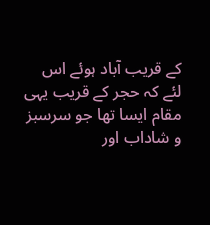کے قریب آباد ہوئے اس لئے کہ حجر کے قریب یہی مقام ایسا تھا جو سرسبز و شاداب اور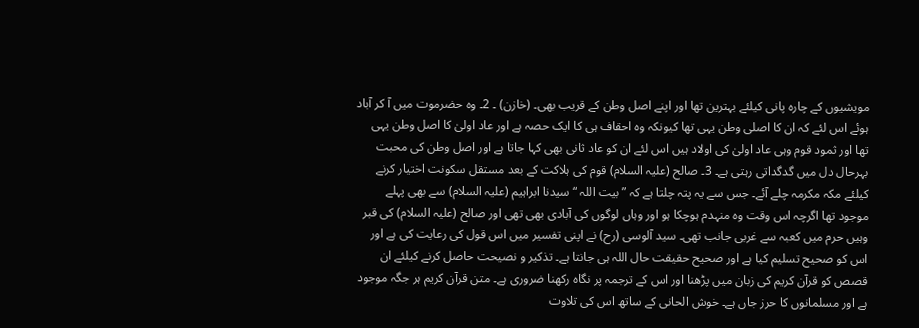مویشیوں کے چارہ پانی کیلئے بہترین تھا اور اپنے اصل وطن کے قریب بھی۔ (خازن) ۔ 2۔ وہ حضرموت میں آ کر آباد ہوئے اس لئے کہ ان کا اصلی وطن یہی تھا کیونکہ وہ احقاف ہی کا ایک حصہ ہے اور عاد اولیٰ کا اصل وطن یہی تھا اور ثمود قوم وہی عاد اولیٰ کی اولاد ہیں اس لئے ان کو عاد ثانی بھی کہا جاتا ہے اور اصل وطن کی محبت بہرحال دل میں گدگداتی رہتی ہے۔ 3۔ صالح (علیہ السلام) قوم کی ہلاکت کے بعد مستقل سکونت اختیار کرنے کیلئے مکہ مکرمہ چلے آئے۔ جس سے یہ پتہ چلتا ہے کہ ” بیت اللہ “ سیدنا ابراہیم (علیہ السلام) سے بھی پہلے موجود تھا اگرچہ اس وقت وہ منہدم ہوچکا ہو اور وہاں لوگوں کی آبادی بھی تھی اور صالح (علیہ السلام) کی قبر وہیں حرم میں کعبہ سے غربی جانب تھی۔ سید آلوسی (رح) نے اپنی تفسیر میں اس قول کی رعایت کی ہے اور اس کو صحیح تسلیم کیا ہے اور صحیح حقیقت حال اللہ ہی جانتا ہے۔ تذکیر و نصیحت حاصل کرنے کیلئے ان قصص کو قرآن کریم کی زبان میں پڑھنا اور اس کے ترجمہ پر نگاہ رکھنا ضروری ہے۔ متن قرآن کریم ہر جگہ موجود ہے اور مسلمانوں کا حرز جاں ہے۔ خوش الحانی کے ساتھ اس کی تلاوت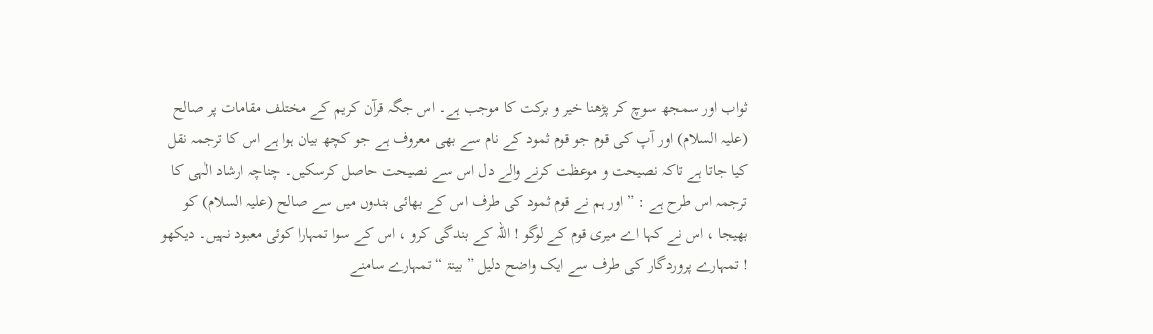ثواب اور سمجھ سوچ کر پڑھنا خیر و برکت کا موجب ہے۔ اس جگہ قرآن کریم کے مختلف مقامات پر صالح (علیہ السلام) اور آپ کی قوم جو قوم ثمود کے نام سے بھی معروف ہے جو کچھ بیان ہوا ہے اس کا ترجمہ نقل کیا جاتا ہے تاکہ نصیحت و موعظت کرنے والے دل اس سے نصیحت حاصل کرسکیں۔ چناچہ ارشاد الٰہی کا ترجمہ اس طرح ہے : ” اور ہم نے قوم ثمود کی طرف اس کے بھائی بندوں میں سے صالح (علیہ السلام) کو بھیجا ، اس نے کہا اے میری قوم کے لوگو ! اللہ کے بندگی کرو ، اس کے سوا تمہارا کوئی معبود نہیں۔ دیکھو ! تمہارے پروردگار کی طرف سے ایک واضح دلیل ” بینۃ “ تمہارے سامنے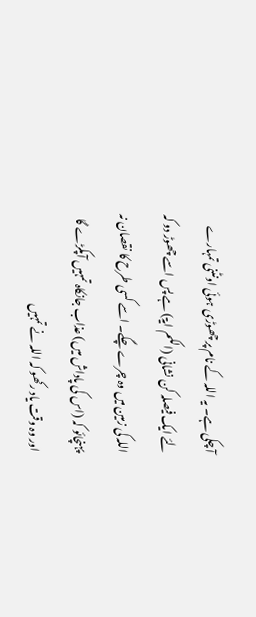آ چکی ہے۔ یہ اللہ کے نام پر چھوڑی ہوئی اونٹنی تمہارے لئے ایک فیصلہ کن نشانی (الکم ایۃ) ہے پس اسے چھوڑ دو کہ اللہ کی زمین میں وہ چرے چگے۔ اسے کسی طرح کا نقصان نہ پہنچائو کہ (اس کی پاداش میں) عذاب جانکاہ تمہیں آپکڑے گا اور وہ وقت یاد رکھو کہ اللہ نے تمہیں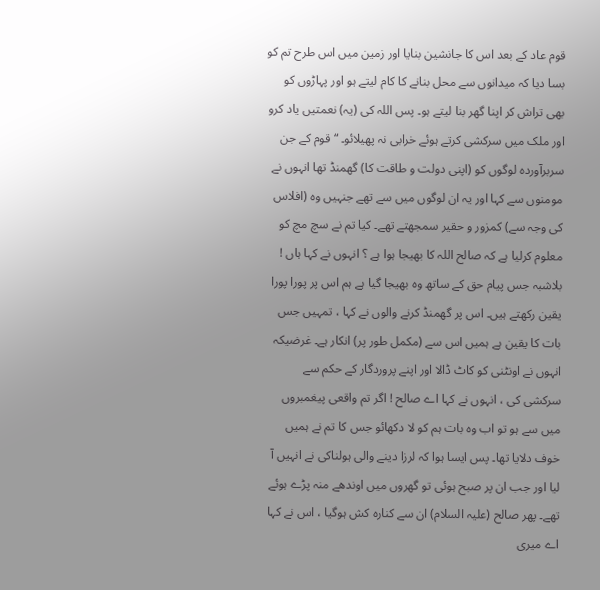قوم عاد کے بعد اس کا جانشین بنایا اور زمین میں اس طرح تم کو بسا دیا کہ میدانوں سے محل بنانے کا کام لیتے ہو اور پہاڑوں کو بھی تراش کر اپنا گھر بنا لیتے ہو۔ پس اللہ کی (یہ) نعمتیں یاد کرو اور ملک میں سرکشی کرتے ہوئے خرابی نہ پھیلائو۔ “ قوم کے جن سربرآوردہ لوگوں کو (اپنی دولت و طاقت کا) گھمنڈ تھا انہوں نے مومنوں سے کہا اور یہ ان لوگوں میں سے تھے جنہیں وہ (افلاس کی وجہ سے) کمزور و حقیر سمجھتے تھے۔ کیا تم نے سچ مچ کو معلوم کرلیا ہے کہ صالح اللہ کا بھیجا ہوا ہے ؟ انہوں نے کہا ہاں ! بلاشبہ جس پیام حق کے ساتھ وہ بھیجا گیا ہے ہم اس پر پورا پورا یقین رکھتے ہیں۔ اس پر گھمنڈ کرنے والوں نے کہا ، تمہیں جس بات کا یقین ہے ہمیں اس سے (مکمل طور پر) انکار ہے۔ غرضیکہ انہوں نے اونٹنی کو کاٹ ڈالا اور اپنے پروردگار کے حکم سے سرکشی کی ، انہوں نے کہا اے صالح ! اگر تم واقعی پیغمبروں میں سے ہو تو اب وہ بات ہم کو لا دکھائو جس کا تم نے ہمیں خوف دلایا تھا۔ پس ایسا ہوا کہ لرزا دینے والی ہولناکی نے انہیں آ لیا اور جب ان پر صبح ہوئی تو گھروں میں اوندھے منہ پڑے ہوئے تھے۔ پھر صالح (علیہ السلام) ان سے کنارہ کش ہوگیا ، اس نے کہا اے میری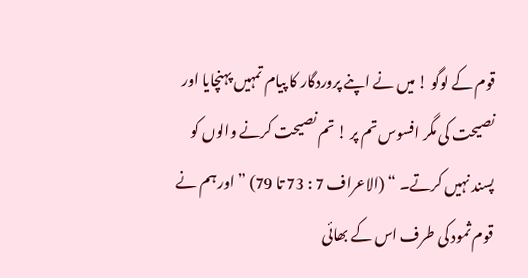قوم کے لوگو ! میں نے اپنے پروردگار کا پیام تمہیں پہنچایا اور نصیحت کی مگر افسوس تم پر ! تم نصیحت کرنے والوں کو پسند نہیں کرتے۔ “ (الاعراف 7 : 73 تا 79) ” اور ہم نے قوم ثمود کی طرف اس کے بھائی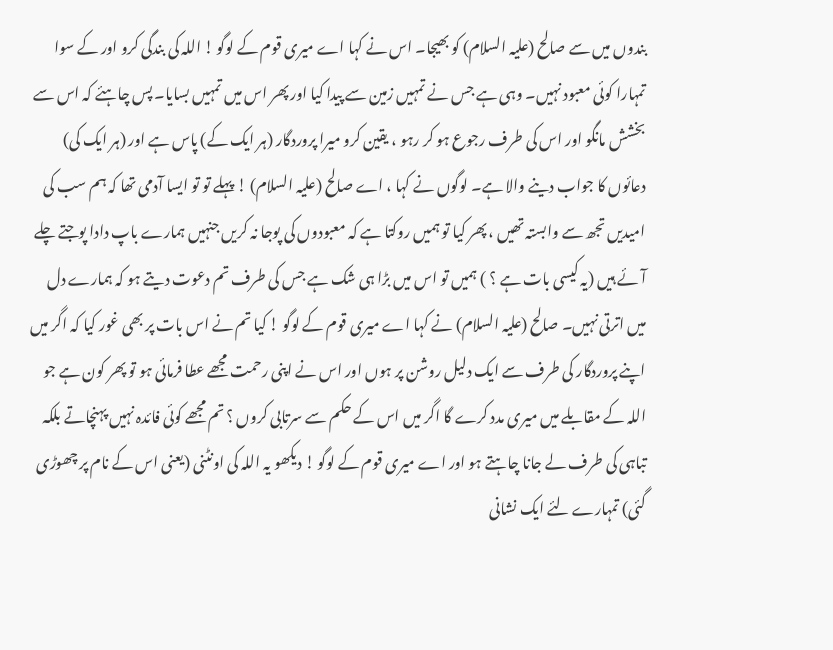بندوں میں سے صالح (علیہ السلام) کو بھیجا۔ اس نے کہا اے میری قوم کے لوگو ! اللہ کی بندگی کرو اور کے سوا تمہارا کوئی معبود نہیں۔ وہی ہے جس نے تمہیں زمین سے پیدا کیا اور پھر اس میں تمہیں بسایا۔ پس چاہئے کہ اس سے بخشش مانگو اور اس کی طرف رجوع ہو کر رہو ، یقین کرو میرا پروردگار (ہر ایک کے) پاس ہے اور (ہر ایک کی) دعائوں کا جواب دینے والا ہے۔ لوگوں نے کہا ، اے صالح (علیہ السلام) ! پہلے تو تو ایسا آدمی تھا کہ ہم سب کی امیدیں تجھ سے وابستہ تھیں ، پھر کیا تو ہمیں روکتا ہے کہ معبودوں کی پوجا نہ کریں جنہیں ہمارے باپ دادا پوجتے چلے آئے ہیں (یہ کیسی بات ہے ؟ ) ہمیں تو اس میں بڑا ہی شک ہے جس کی طرف تم دعوت دیتے ہو کہ ہمارے دل میں اترتی نہیں۔ صالح (علیہ السلام) نے کہا اے میری قوم کے لوگو ! کیا تم نے اس بات پر بھی غور کیا کہ اگر میں اپنے پروردگار کی طرف سے ایک دلیل روشن پر ہوں اور اس نے اپنی رحمت مجھے عطا فرمائی ہو تو پھر کون ہے جو اللہ کے مقابلے میں میری مدد کرے گا اگر میں اس کے حکم سے سرتابی کروں ؟ تم مجھے کوئی فائدہ نہیں پہنچاتے بلکہ تباہی کی طرف لے جانا چاہتے ہو اور اے میری قوم کے لوگو ! دیکھو یہ اللہ کی اونٹنی (یعنی اس کے نام پر چھوڑی گئی) تمہارے لئے ایک نشانی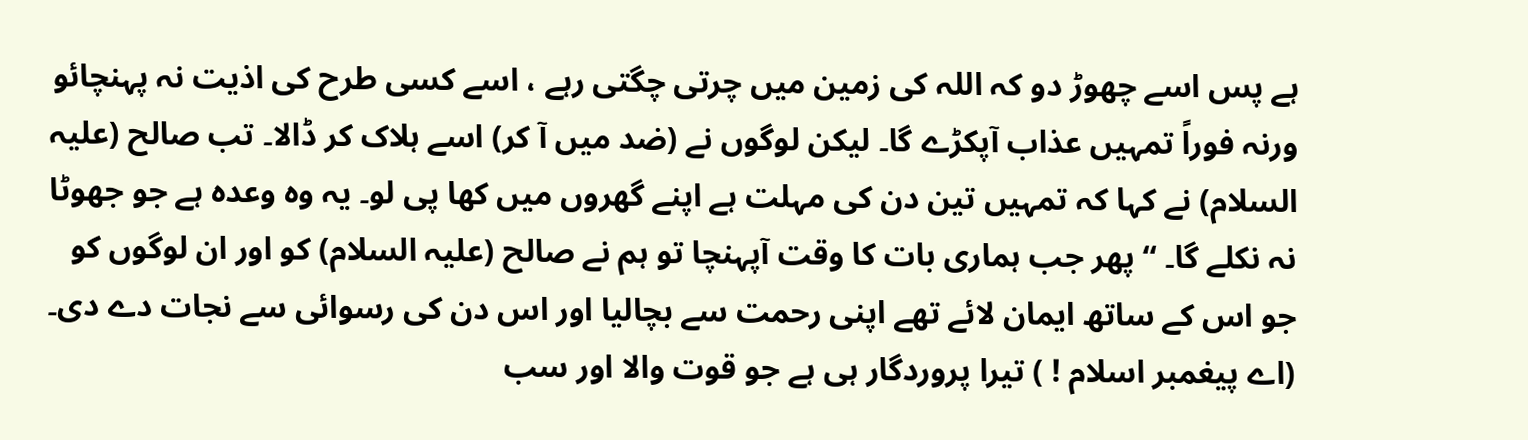ہے پس اسے چھوڑ دو کہ اللہ کی زمین میں چرتی چگتی رہے ، اسے کسی طرح کی اذیت نہ پہنچائو ورنہ فوراً تمہیں عذاب آپکڑے گا۔ لیکن لوگوں نے (ضد میں آ کر) اسے ہلاک کر ڈالا۔ تب صالح (علیہ السلام) نے کہا کہ تمہیں تین دن کی مہلت ہے اپنے گھروں میں کھا پی لو۔ یہ وہ وعدہ ہے جو جھوٹا نہ نکلے گا۔ “ پھر جب ہماری بات کا وقت آپہنچا تو ہم نے صالح (علیہ السلام) کو اور ان لوگوں کو جو اس کے ساتھ ایمان لائے تھے اپنی رحمت سے بچالیا اور اس دن کی رسوائی سے نجات دے دی۔ (اے پیغمبر اسلام ! ) تیرا پروردگار ہی ہے جو قوت والا اور سب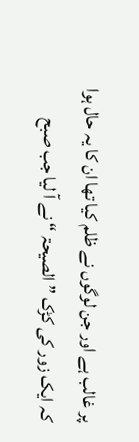پر غالب ہے اور جن لوگوں نے ظلم کیا تھا ان کا یہ حال ہوا کہ ایک زور کی کڑک ” الصیحۃ “ نے آ لیا جب صبح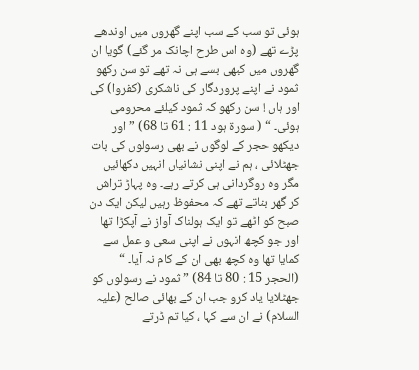ہوئی تو سب کے سب اپنے گھروں میں اوندھے پڑے تھے (وہ اس طرح اچانک مر گئے) گویا ان گھروں میں کبھی بسے ہی نہ تھے تو سن رکھو ثمود نے اپنے پروردگار کی ناشکری (کفروا) کی اور ہاں ! سن رکھو کہ ثمود کیلئے محرومی ہوئی۔ “ ( سورة ہود 11 : 61 تا 68) ” اور دیکھو حجر کے لوگوں نے بھی رسولوں کی بات جھٹلائی ، ہم نے اپنی نشانیاں انہیں دکھائیں مگر وہ روگردانی ہی کرتے رہے۔ وہ پہاڑ تراش کر گھر بناتے تھے کہ محفوظ رہیں لیکن ایک دن صبح کو اٹھے تو ایک ہولناک آواز نے آپکڑا تھا اور جو کچھ انہوں نے اپنی سعی و عمل سے کمایا تھا وہ کچھ بھی ان کے کام نہ آیا۔ “ (الحجر 15 : 80 تا 84) ” ثمود نے رسولوں کو جھٹلایا یاد کرو جب ان کے بھائی صالح (علیہ السلام) نے ان سے کہا ، کیا تم ڈرتے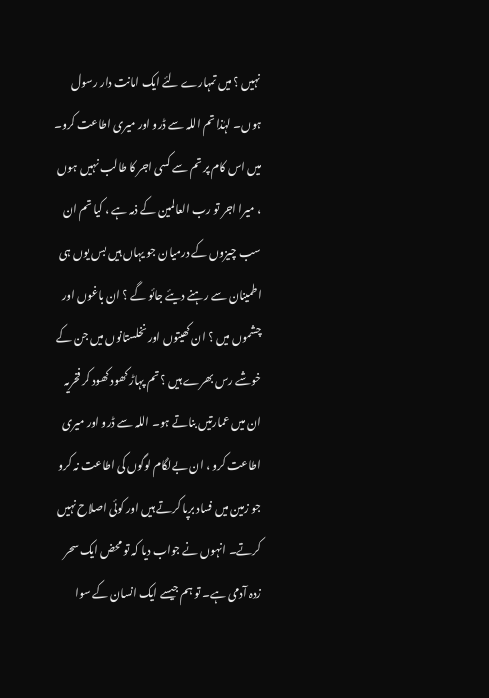نہیں ؟ میں تمہارے لئے ایک امانت دار رسول ہوں۔ لہٰذا تم اللہ سے ڈرو اور میری اطاعت کرو۔ میں اس کام پر تم سے کسی اجر کا طالب نہیں ہوں ، میرا اجر تو رب العالمین کے ذمہ ہے ، کیا تم ان سب چیزوں کے درمیان جو یہاں ہیں بس یوں ہی اطمینان سے رہنے دیئے جائو گے ؟ ان باغوں اور چشموں میں ؟ ان کھیتوں اور نخلستانوں میں جن کے خوشے رس بھرے ہیں ؟ تم پہاڑ کھود کھود کر فخریہ ان میں عمارتیں بناتے ہو۔ اللہ سے ڈرو اور میری اطاعت کرو ، ان بےلگام لوگوں کی اطاعت نہ کرو جو زمین میں فساد برپا کرتے ہیں اور کوئی اصلاح نہیں کرتے۔ انہوں نے جواب دیا کہ تو محض ایک سحر زدہ آدمی ہے۔ تو ہم جیسے ایک انسان کے سوا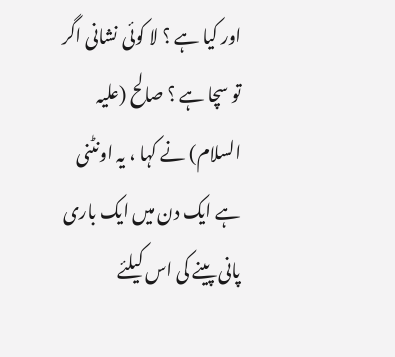اور کیا ہے ؟ لا کوئی نشانی اگر تو سچا ہے ؟ صالح (علیہ السلام) نے کہا ، یہ اونٹنی ہے ایک دن میں ایک باری پانی پینے کی اس کیلئے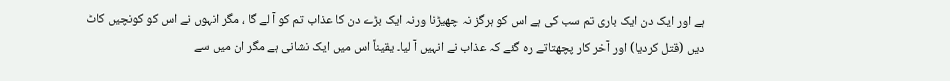ہے اور ایک دن ایک باری تم سب کی ہے اس کو ہرگز نہ چھیڑنا ورنہ ایک بڑے دن کا عذاب تم کو آ لے گا ، مگر انہوں نے اس کو کونچیں کاٹ دیں (قتل کردیا) اور آخر کار پچھتاتے رہ گئے کہ عذاب نے انہیں آ لیا۔ یقیناً اس میں ایک نشانی ہے مگر ان میں سے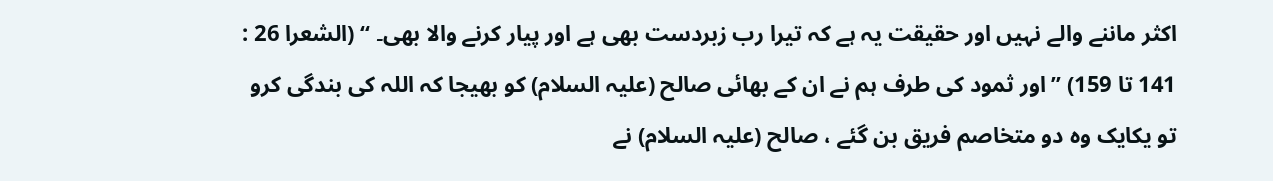اکثر ماننے والے نہیں اور حقیقت یہ ہے کہ تیرا رب زبردست بھی ہے اور پیار کرنے والا بھی۔ “ (الشعرا 26 : 141 تا 159) ” اور ثمود کی طرف ہم نے ان کے بھائی صالح (علیہ السلام) کو بھیجا کہ اللہ کی بندگی کرو تو یکایک وہ دو متخاصم فریق بن گئے ، صالح (علیہ السلام) نے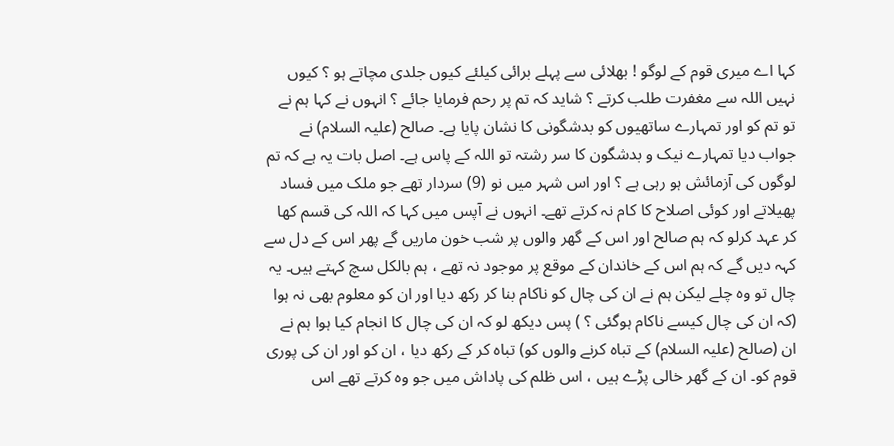کہا اے میری قوم کے لوگو ! بھلائی سے پہلے برائی کیلئے کیوں جلدی مچاتے ہو ؟ کیوں نہیں اللہ سے مغفرت طلب کرتے ؟ شاید کہ تم پر رحم فرمایا جائے ؟ انہوں نے کہا ہم نے تو تم کو اور تمہارے ساتھیوں کو بدشگونی کا نشان پایا ہے۔ صالح (علیہ السلام) نے جواب دیا تمہارے نیک و بدشگون کا سر رشتہ تو اللہ کے پاس ہے۔ اصل بات یہ ہے کہ تم لوگوں کی آزمائش ہو رہی ہے ؟ اور اس شہر میں نو (9) سردار تھے جو ملک میں فساد پھیلاتے اور کوئی اصلاح کا کام نہ کرتے تھے۔ انہوں نے آپس میں کہا کہ اللہ کی قسم کھا کر عہد کرلو کہ ہم صالح اور اس کے گھر والوں پر شب خون ماریں گے پھر اس کے دل سے کہہ دیں گے کہ ہم اس کے خاندان کے موقع پر موجود نہ تھے ، ہم بالکل سچ کہتے ہیں۔ یہ چال تو وہ چلے لیکن ہم نے ان کی چال کو ناکام بنا کر رکھ دیا اور ان کو معلوم بھی نہ ہوا (کہ ان کی چال کیسے ناکام ہوگئی ؟ ) پس دیکھ لو کہ ان کی چال کا انجام کیا ہوا ہم نے ان (صالح (علیہ السلام) کے تباہ کرنے والوں کو) تباہ کر کے رکھ دیا ، ان کو اور ان کی پوری قوم کو۔ ان کے گھر خالی پڑے ہیں ، اس ظلم کی پاداش میں جو وہ کرتے تھے اس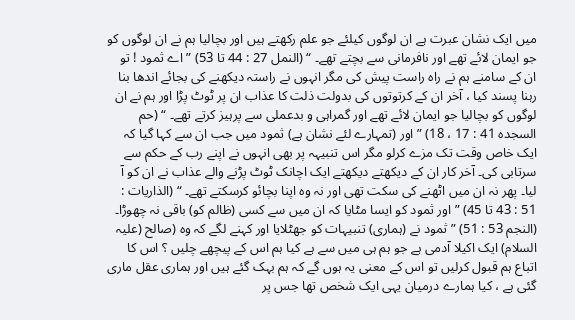میں ایک نشان عبرت ہے ان لوگوں کیلئے جو علم رکھتے ہیں اور بچالیا ہم نے ان لوگوں کو جو ایمان لائے تھے اور نافرمانی سے بچتے تھے۔ “ (النمل 27 : 44 تا 53) ” اے ثمود ! تو ان کے سامنے ہم نے راہ راست پیش کی مگر انہوں نے راستہ دیکھنے کی بجائے اندھا بنا رہنا پسند کیا ، آخر ان کے کرتوتوں کی بدولت ذلت کا عذاب ان پر ٹوٹ پڑا اور ہم نے ان لوگوں کو بچالیا جو ایمان لائے تھے اور گمراہی و بدعملی سے پرہیز کرتے تھے۔ “ (حم السجدہ 41 : 17 ، 18) ” اور (تمہارے لئے نشان ہے) ثمود میں جب ان سے کہا گیا کہ ایک خاص وقت تک مزے کرلو مگر اس تنبیہہ پر بھی انہوں نے اپنے رب کے حکم سے سرتابی کی۔ آخر کار ان کے دیکھتے دیکھتے ایک اچانک ٹوٹ پڑنے والے عذاب نے ان کو آ لیا۔ پھر نہ ان میں اٹھنے کی سکت تھی اور نہ وہ اپنا بچائو کرسکتے تھے۔ “ (الذاریات : 51 : 43 تا 45) ” اور ثمود کو ایسا مٹایا کہ ان میں سے کسی (ظالم کو) باقی نہ چھوڑا۔ (النجم 53 : 51) ” ثمود نے (ہماری) تنبیہات کو جھٹلایا اور کہنے لگے کہ وہ (صالح (علیہ السلام) ایک اکیلا آدمی ہے جو ہم ہی میں سے ہے کیا ہم اس کے پیچھے چلیں ؟ اس کا اتباع ہم قبول کرلیں تو اس کے معنی یہ ہوں گے کہ ہم بہک گئے ہیں اور ہماری عقل ماری گئی ہے ، کیا ہمارے درمیان یہی ایک شخص تھا جس پر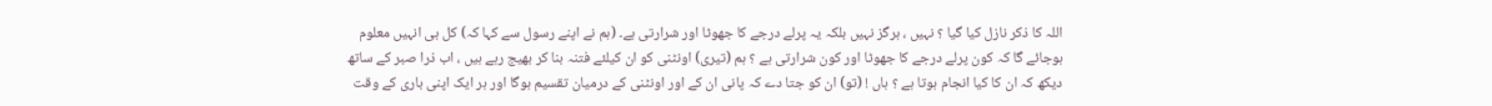اللہ کا ذکر نازل کیا گیا ؟ نہیں ، ہرگز نہیں بلکہ یہ پرلے درجے کا جھوٹا اور شرارتی ہے۔ (ہم نے اپنے رسول سے کہا کہ) کل ہی انہیں معلوم ہوجائے گا کہ کون پرلے درجے کا جھوٹا اور کون شرارتی ہے ؟ ہم (تیری) اونٹنی کو ان کیلئے فتنہ بنا کر بھیج رہے ہیں ، اب ذرا صبر کے ساتھ دیکھ کہ ان کا کیا انجام ہوتا ہے ؟ ہاں ! (تو) ان کو جتا دے کہ پانی ان کے اور اونٹنی کے درمیان تقسیم ہوگا اور ہر ایک اپنی باری کے وقت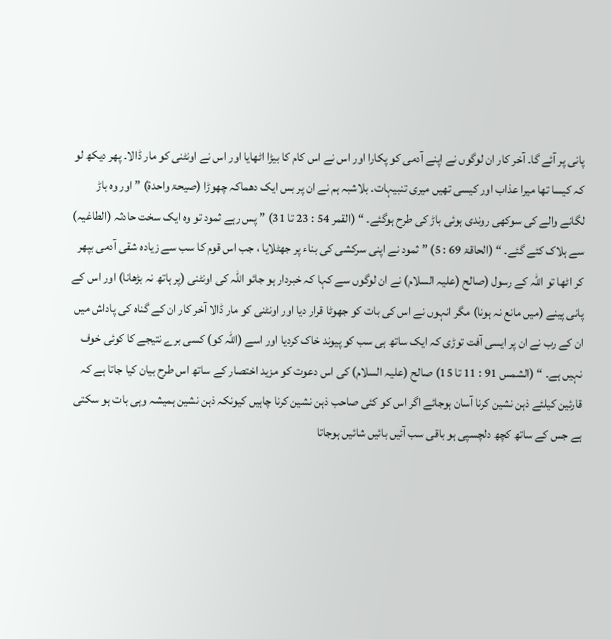پانی پر آئے گا۔ آخر کار ان لوگوں نے اپنے آدمی کو پکارا اور اس نے اس کام کا بیڑا اٹھایا اور اس نے اونٹنی کو مار ڈالا۔ پھر دیکھ لو کہ کیسا تھا میرا عذاب اور کیسی تھیں میری تنبیہات۔ بلاشبہ ہم نے ان پر بس ایک دھماکہ چھوڑا (صیحۃ واحدۃ) ” اور وہ باڑ لگانے والے کی سوکھی روندی ہوئی باڑ کی طرح ہوگئے۔ “ (القمر 54 : 23 تا 31) ” پس رہے ثمود تو وہ ایک سخت حادثہ (الطاغیہ) سے ہلاک کئے گئے۔ “ (الحاقۃ 69 : 5) ” ثمود نے اپنی سرکشی کی بناء پر جھٹلایا ، جب اس قوم کا سب سے زیادہ شقی آدمی بپھر کر اٹھا تو اللہ کے رسول (صالح (علیہ السلام) نے ان لوگوں سے کہا کہ خبردار ہو جائو اللہ کی اونٹنی (پر ہاتھ نہ بڑھانا) اور اس کے پانی پینے (میں مانع نہ ہونا) مگر انہوں نے اس کی بات کو جھوٹا قرار دیا اور اونٹنی کو مار ڈالا آخر کار ان کے گناہ کی پاداش میں ان کے رب نے ان پر ایسی آفت توڑی کہ ایک ساتھ ہی سب کو پیوند خاک کردیا اور اسے (اللہ کو) کسی برے نتیجے کا کوئی خوف نہیں ہے۔ “ (الشمس 91 : 11 تا 15) صالح (علیہ السلام) کی اس دعوت کو مزید اختصار کے ساتھ اس طرح بیان کیا جاتا ہے کہ قارئین کیلئے ذہن نشین کرنا آسان ہوجائے اگر اس کو کئی صاحب ذہن نشین کرنا چاہیں کیونکہ ذہن نشین ہمیشہ وہی بات ہو سکتی ہے جس کے ساتھ کچھ دلچسپی ہو باقی سب آئیں بائیں شائیں ہوجاتا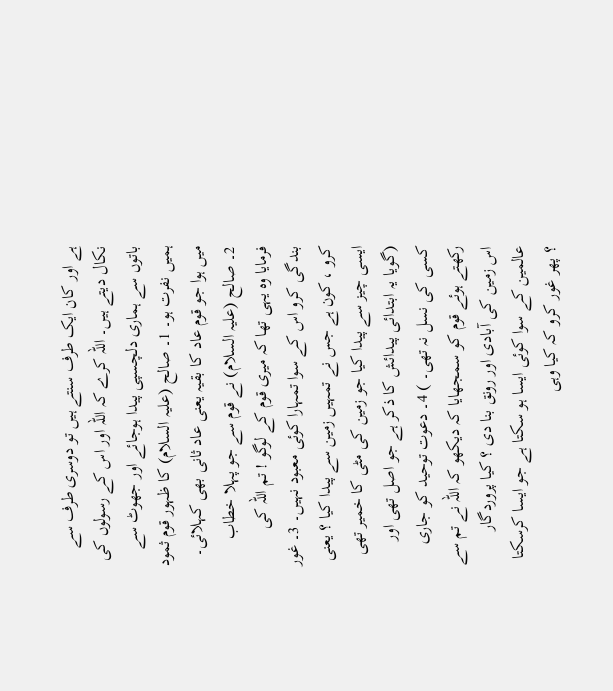ہے اور کان ایک طرف سنتے ہیں تو دوسری طرف سے نکال دیتے ہیں۔ اللہ کرے کہ اللہ اور اس کے رسولوں کی باتوں سے ہماری دلچسپی پیدا ہوجائے اور جھوٹ سے ہمیں نفرت ہو۔ 1۔ صالح (علیہ السلام) کا ظہور قوم ثمود میں ہوا جو قوم عاد کا بقیہ یعنی عاد ثانی بھی کہلائی۔ 2۔ صالح (علیہ السلام) نے قوم سے جو پہلا خطاب فرمایا وہ یہی تھا کہ میری قوم کے لوگو ! تم اللہ کی بندگی کرو اس کے سوا تمہارا کوئی معبود نہیں۔ 3۔ غور کرو ، کون ہے جس نے تمہیں زمین سے پیدا کیا ؟ یعنی ایسی چیز سے پیدا کیا جو زمین کی مٹی کا خمیر تھی (گویا یہ ابتدائی پیدائش کا ذکر ہے جو اصل تھی اور کسی کی نسل نہ تھی۔ ) 4۔ دعوت توحید کو جاری رکھتے ہوئے قوم کو سمجھایا کہ دیکھو کہ اللہ نے تم سے اس زمین کی آبادی اور رونق بنا دی ؟ کیا پروردگار عالمین کے سوا کوئی ایسا ہو سکتا ہے جو ایسا کرسکتا ؟ پھر غور کرو کہ کیا وہی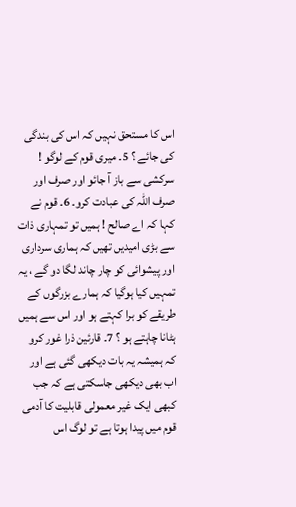اس کا مستحق نہیں کہ اس کی بندگی کی جائے ؟ 5۔ میری قوم کے لوگو ! سرکشی سے باز آ جائو اور صرف اور صرف اللہ کی عبادت کرو۔ 6۔ قوم نے کہا کہ اے صالح ! ہمیں تو تمہاری ذات سے بڑی امیدیں تھیں کہ ہماری سرداری اور پیشوائی کو چار چاند لگا دو گے ، یہ تمہیں کیا ہوگیا کہ ہمارے بزرگوں کے طریقے کو برا کہتے ہو اور اس سے ہمیں ہٹانا چاہتے ہو ؟ 7۔ قارئین ذرا غور کرو کہ ہمیشہ یہ بات دیکھی گئی ہے اور اب بھی دیکھی جاسکتی ہے کہ جب کبھی ایک غیر معمولی قابلیت کا آدمی قوم میں پیدا ہوتا ہے تو لوگ اس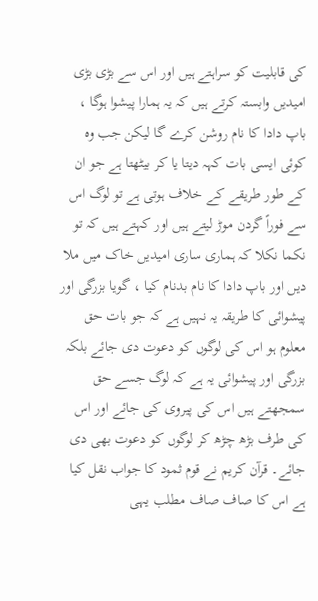کی قابلیت کو سراہتے ہیں اور اس سے بڑی بڑی امیدیں وابستہ کرتے ہیں کہ یہ ہمارا پیشوا ہوگا ، باپ دادا کا نام روشن کرے گا لیکن جب وہ کوئی ایسی بات کہہ دیتا یا کر بیٹھتا ہے جو ان کے طور طریقے کے خلاف ہوتی ہے تو لوگ اس سے فوراً گردن موڑ لیتے ہیں اور کہتے ہیں کہ تو نکما نکلا کہ ہماری ساری امیدیں خاک میں ملا دیں اور باپ دادا کا نام بدنام کیا ، گویا بزرگی اور پیشوائی کا طریقہ یہ نہیں ہے کہ جو بات حق معلوم ہو اس کی لوگوں کو دعوت دی جائے بلکہ بزرگی اور پیشوائی یہ ہے کہ لوگ جسے حق سمجھتے ہیں اس کی پیروی کی جائے اور اس کی طرف بڑھ چڑھ کر لوگوں کو دعوت بھی دی جائے۔ قرآن کریم نے قوم ثمود کا جواب نقل کیا ہے اس کا صاف صاف مطلب یہی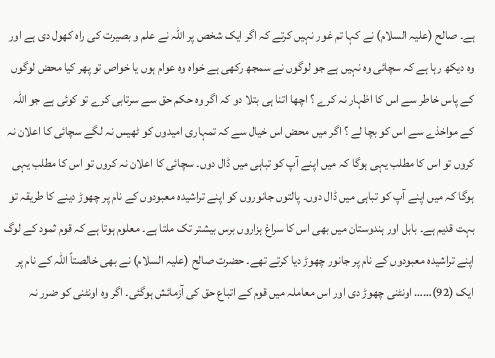ہے۔ صالح (علیہ السلام) نے کہا تم غور نہیں کرتے کہ اگر ایک شخص پر اللہ نے علم و بصیرت کی راہ کھول دی ہے اور وہ دیکھ رہا ہے کہ سچائی وہ نہیں ہے جو لوگوں نے سمجھ رکھی ہے خواہ وہ عوام ہوں یا خواص تو پھر کیا محض لوگوں کے پاس خاطر سے اس کا اظہار نہ کرے ؟ اچھا اتنا ہی بتلا دو کہ اگر وہ حکم حق سے سرتابی کرے تو کوئی ہے جو اللہ کے مواخذے سے اس کو بچا لے ؟ اگر میں محض اس خیال سے کہ تمہاری امیدوں کو ٹھیس نہ لگے سچائی کا اعلان نہ کروں تو اس کا مطلب یہی ہوگا کہ میں اپنے آپ کو تباہی میں ڈال دوں۔ سچائی کا اعلان نہ کروں تو اس کا مطلب یہی ہوگا کہ میں اپنے آپ کو تباہی میں ڈال دوں۔ پالتوں جانوروں کو اپنے تراشیدہ معبودوں کے نام پر چھوڑ دینے کا طریقہ تو بہت قدیم ہے۔ بابل اور ہندوستان میں بھی اس کا سراغ ہزاروں برس بیشتر تک ملتا ہے۔ معلوم ہوتا ہے کہ قوم ثمود کے لوگ اپنے تراشیدہ معبودوں کے نام پر جانور چھوڑ دیا کرتے تھے۔ حضرت صالح (علیہ السلام) نے بھی خالصتاً اللہ کے نام پر ایک (92)…… اونٹنی چھوڑ دی اور اس معاملہ میں قوم کے اتباع حق کی آزمائش ہوگئی۔ اگر وہ اونٹنی کو ضرر نہ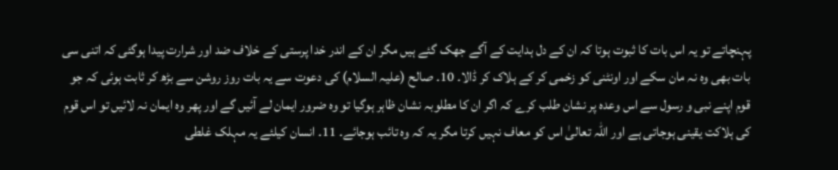پہنچاتے تو یہ اس بات کا ثبوت ہوتا کہ ان کے دل ہدایت کے آگے جھک گئے ہیں مگر ان کے اندر خدا پرستی کے خلاف ضد اور شرارت پیدا ہوگئی کہ اتنی سی بات بھی وہ نہ مان سکے اور اونٹنی کو زخمی کر کے ہلاک کر ڈالا۔ 10۔ صالح (علیہ السلام) کی دعوت سے یہ بات روز روشن سے بڑھ کر ثابت ہوئی کہ جو قوم اپنے نبی و رسول سے اس وعدہ پر نشان طلب کرے کہ اگر ان کا مطلوبہ نشان ظاہر ہوگیا تو وہ ضرور ایمان لے آئیں گے اور پھر وہ ایمان نہ لائیں تو اس قوم کی ہلاکت یقینی ہوجاتی ہے اور اللہ تعالیٰ اس کو معاف نہیں کرتا مگر یہ کہ وہ تائب ہوجائے۔ 11۔ انسان کیلئے یہ مہلک غلطی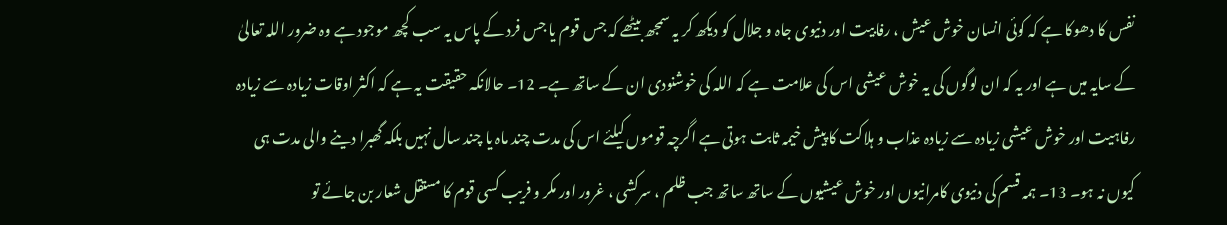نفس کا دھوکا ہے کہ کوئی انسان خوش عیش ، رفابیت اور دنیوی جاہ و جلال کو دیکھ کر یہ سمجھ بیٹھے کہ جس قوم یا جس فرد کے پاس یہ سب کچھ موجود ہے وہ ضرور اللہ تعالیٰ کے سایہ میں ہے اور یہ کہ ان لوگوں کی یہ خوش عیشی اس کی علامت ہے کہ اللہ کی خوشنودی ان کے ساتھ ہے۔ 12۔ حالانکہ حقیقت یہ ہے کہ اکثر اوقات زیادہ سے زیادہ رفاہیت اور خوش عیشی زیادہ سے زیادہ عذاب و ہلاکت کا پیش خیمہ ثابت ہوتی ہے اگرچہ قوموں کیلئے اس کی مدت چند ماہ یا چند سال نہیں بلکہ گھبرا دینے والی مدت ہی کیوں نہ ہو۔ 13۔ ہمہ قسم کی دنیوی کامرانیوں اور خوش عیشیوں کے ساتھ ساتھ جب ظلم ، سرکشی ، غرور اور مکر و فریب کسی قوم کا مستقل شعار بن جائے تو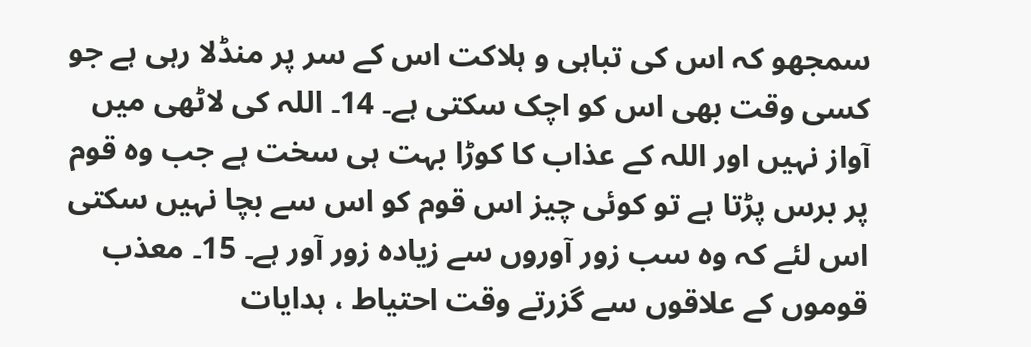سمجھو کہ اس کی تباہی و ہلاکت اس کے سر پر منڈلا رہی ہے جو کسی وقت بھی اس کو اچک سکتی ہے۔ 14۔ اللہ کی لاٹھی میں آواز نہیں اور اللہ کے عذاب کا کوڑا بہت ہی سخت ہے جب وہ قوم پر برس پڑتا ہے تو کوئی چیز اس قوم کو اس سے بچا نہیں سکتی اس لئے کہ وہ سب زور آوروں سے زیادہ زور آور ہے۔ 15۔ معذب قوموں کے علاقوں سے گزرتے وقت احتیاط ، ہدایات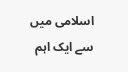اسلامی میں سے ایک اہم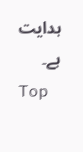ہدایت ہے۔
Top